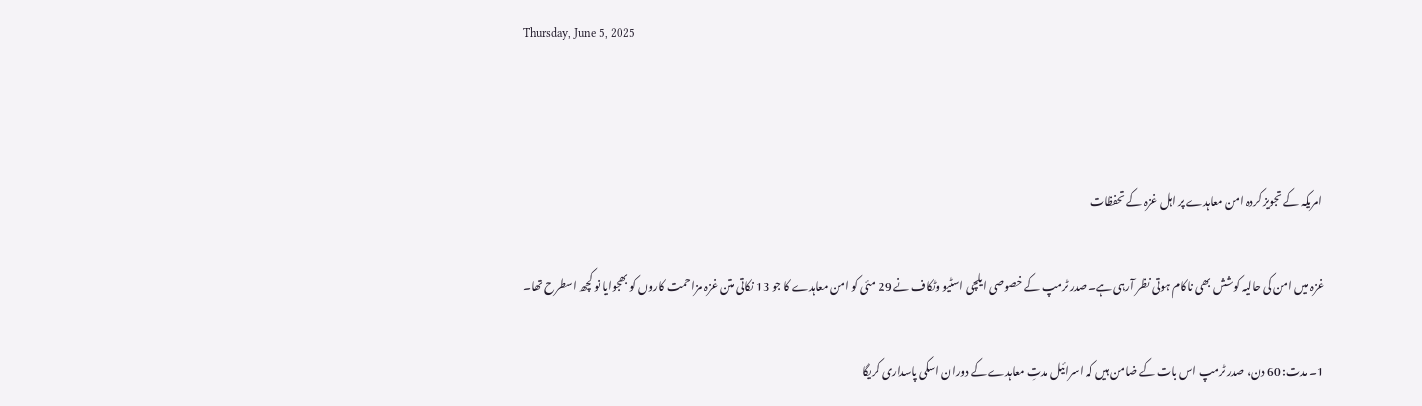Thursday, June 5, 2025



 امریکہ کے تجویز کردہ امن معاہدے پر اہل غزہ کے تحفظات

غزہ میں امن کی حالیہ کوشش بھی ناکام ہوتی نظر آرہی ہے۔صدر ٹرمپ کے خصوصی ایلچی اسٹیو وٹکاف نے 29 مئی کو امن معاہدے کا جو 13 نکاتی متن غزہ مزاحمت کاروں کو بھجوایا نو کچھ اسطرح تھا۔

1۔ مدت: 60 دن، صدر ٹرمپ اس بات کے ضامن ہیں کہ اسرائیل مدتِ معاہدے کے دوران اسکی پاسداری کریگا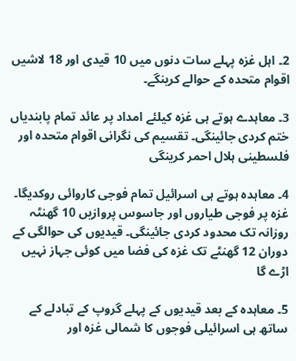2۔ اہل غزہ پہلے سات دنوں میں 10 قیدی اور 18 لاشیں اقوام متحدہ کے حوالے کرینگے۔

3۔ معاہدے ہوتے ہی غزہ کیلئے امداد پر عائد تمام پابندیاں ختم کردی جائینگی۔ تقسیم کی نگرانی اقوام متحدہ اور فلسطینی ہلال احمر کرینگی

4۔ معاہدہ ہوتے ہی اسرائیل تمام فوجی کاروائی روکدیگا۔ غزہ پر فوجی طیاروں اور جاسوس پروازیں 10 گھنٹہ روزانہ تک محدود کردی جائینگی۔ قیدیوں کی حوالگی کے دوران 12 گھنٹے تک غزہ کی فضا میں کوئی جہاز نہیں اڑے گا

5۔ معاہدہ کے بعد قیدیوں کے پہلے گروپ کے تبادلے کے ساتھ ہی اسرائیلی فوجوں کا شمالی غزہ اور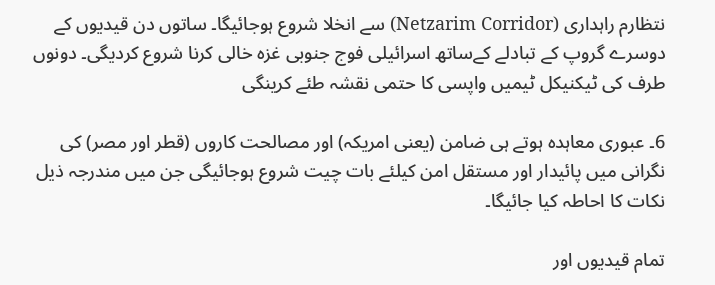نتظارم راہداری (Netzarim Corridor) سے انخلا شروع ہوجائیگا۔ ساتوں دن قیدیوں کے دوسرے گروپ کے تبادلے کےساتھ اسرائیلی فوج جنوبی غزہ خالی کرنا شروع کردیگی۔ دونوں طرف کی ٹیکنیکل ٹیمیں واپسی کا حتمی نقشہ طئے کرینگی

6۔ عبوری معاہدہ ہوتے ہی ضامن (یعنی امریکہ) اور مصالحت کاروں (قطر اور مصر) کی نگرانی میں پائیدار اور مستقل امن کیلئے بات چیت شروع ہوجائیگی جن میں مندرجہ ذیل نکات کا احاطہ کیا جائیگا۔

تمام قیدیوں اور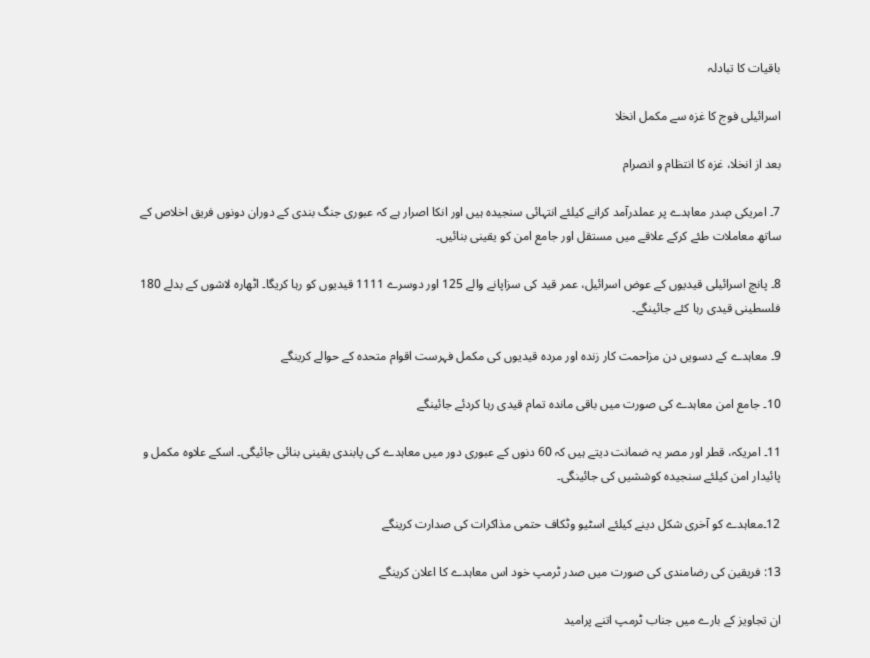باقیات کا تبادلہ

اسرائیلی فوج کا غزہ سے مکمل انخلا

بعد از انخلا، غزہ کا انتظام و انصرام

7۔ امریکی صٖدر معاہدے پر عملدرآمد کرانے کیلئے انتہائی سنجیدہ ہیں اور انکا اصرار ہے کہ عبوری جنگ بندی کے دوران دونوں فریق اخلاص کے ساتھ معاملات طئے کرکے علاقے میں مستقل اور جامع امن کو یقینی بنائیں۔

8۔ پانچ اسرائیلی قیدیوں کے عوض اسرائیل، عمر قید کی سزاپانے والے 125 اور دوسرے 1111 قیدیوں کو رہا کریگا۔ اٹھارہ لاشوں کے بدلے 180 فلسطینی قیدی رہا کئے جائینگے۔

9۔ معاہدے کے دسویں دن مزاحمت کار زندہ اور مردہ قیدیوں کی مکمل فہرست اقوام متحدہ کے حوالے کرینگے

10۔ جامع امن معاہدے کی صورت میں باقی ماندہ تمام قیدی رہا کردئے جائینگے

11۔ امریکہ، قطر اور مصر یہ ضمانت دیتے ہیں کہ 60 دنوں کے عبوری دور میں معاہدے کی پابندی یقینی بنائی جائیگی۔ اسکے علاوہ مکمل و پائیدار امن کیلئے سنجیدہ کوششیں کی جائینگی۔

12۔معاہدے کو آخری شکل دینے کیلئے اسٹیو وٹکاف حتمی مذاکرات کی صدارت کرینگے

13: فریقین کی رضامندی کی صورت میں صدر ٹرمپ خود اس معاہدے کا اعلان کرینگے

ان تجاویز کے بارے میں جناب ٹرمپ اتنے پرامید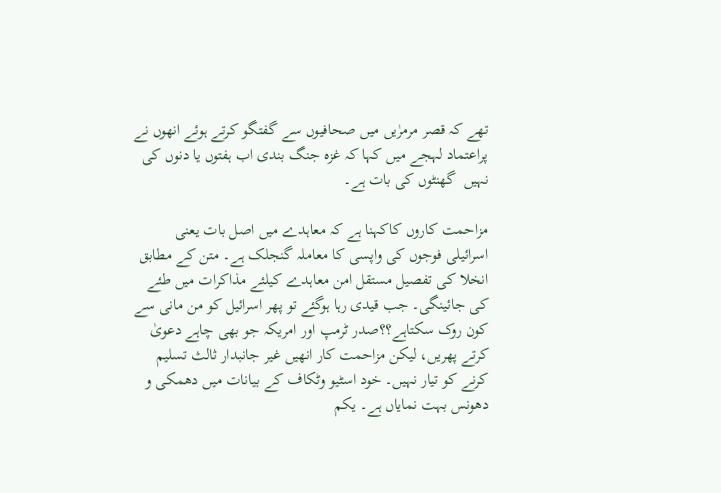تھے کہ قصر مرمرٰیں میں صحافیوں سے گفتگو کرتے ہوئے انھوں نے پراعتماد لہجے میں کہا کہ غزہ جنگ بندی اب ہفتوں یا دنوں کی نہیں  گھنٹوں کی بات ہے۔

مزاحمت کاروں کاکہنا ہے کہ معاہدے میں اصل بات یعنی اسرائیلی فوجوں کی واپسی کا معاملہ گنجلک ہے۔ متن کے مطابق انخلا کی تفصیل مستقل امن معاہدے کیلئے مذاکرات میں طئے کی جائینگی۔ جب قیدی رہا ہوگئے تو پھر اسرائیل کو من مانی سے کون روک سکتاہے؟؟صدر ٹرمپ اور امریکہ جو بھی چاہے دعویٰ کرتے پھریں، لیکن مزاحمت کار انھیں غیر جانبدار ثالث تسلیم کرنے کو تیار نہیں۔ خود اسٹیو وٹکاف کے بیانات میں دھمکی و دھونس بہت نمایاں ہے۔ یکم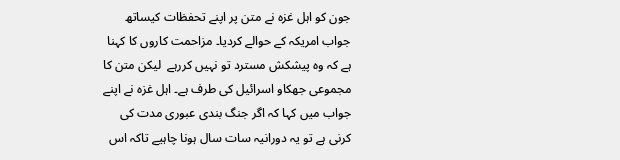جون کو اہل غزہ نے متن پر اپنے تحفظات کیساتھ جواب امریکہ کے حوالے کردیا۔ مزاحمت کاروں کا کہنا ہے کہ وہ پیشکش مسترد تو نہیں کررہے  لیکن متن کا مجموعی جھکاو اسرائیل کی طرف ہے۔ اہل غزہ نے اپنے جواب میں کہا کہ اگر جنگ بندی عبوری مدت کی کرنی ہے تو یہ دورانیہ سات سال ہونا چاہیے تاکہ اس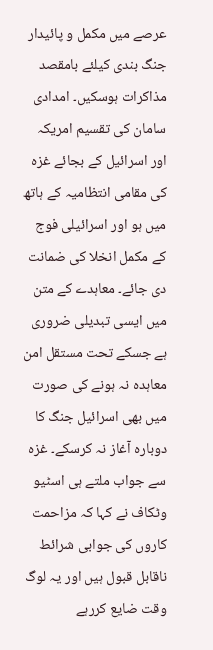عرصے میں مکمل و پائیدار جنگ بندی کیلئے بامقصد مذاکرات ہوسکیں۔ امدادی سامان کی تقسیم امریکہ اور اسرائیل کے بجائے غزہ کی مقامی انتظامیہ کے ہاتھ میں ہو اور اسرائیلی فوج کے مکمل انخلا کی ضمانت دی جائے۔ معاہدے کے متن میں ایسی تبدیلی ضروری ہے جسکے تحت مستقل امن معاہدہ نہ ہونے کی صورت میں بھی اسرائیل جنگ کا دوبارہ آغاز نہ کرسکے۔ غزہ سے جواب ملتے ہی اسٹیو وٹکاف نے کہا کہ مزاحمت کاروں کی جوابی شرائط ناقابل قبول ہیں اور یہ لوگ وقت ضایع کررہے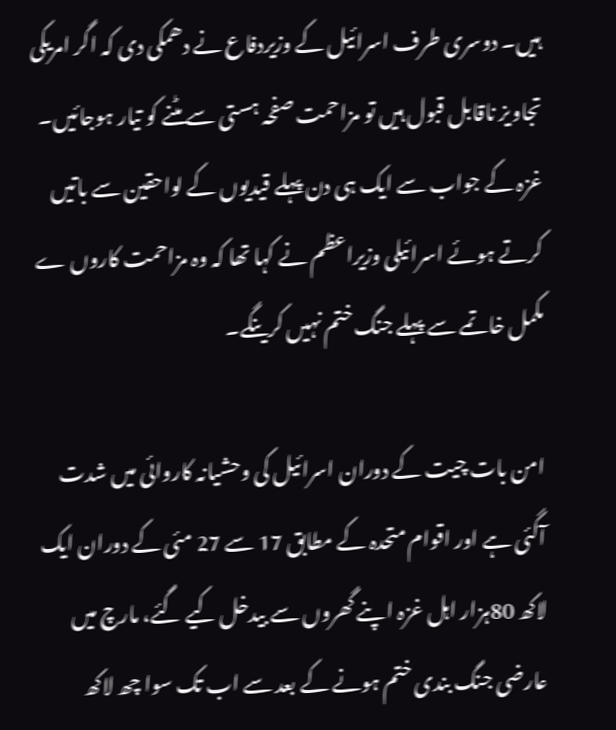ہیں۔ دوسری طرف اسرائیل کے وزیردفاع نے دھمکی دی کہ اگر امریکی تجاویز ناقابل قبول ہیں تو مزاحمت صفحہ ہستی سے مٹنے کو تیار ہوجائیں۔ غزہ کے جواب سے ایک ہی دن پہلے قیدیوں کے لواحقین سے باتیں کرتے ہوئے اسرائیلی وزیراعظم نے کہا تھا کہ وہ مزاحمت کاروں ے مکمل خاتمے سے پہلے جنگ ختم نہیں کرینگے۔

امن بات چیت کے دوران اسرائیل کی وحشیانہ کاروائی میں شدت آگئی ہے اور اقوام متحدہ کے مطابق 17 سے 27 مئی کے دوران ایک لاکھ 80ہزار اہل غزہ اپنے گھروں سے بیدخل کیے گئے، مارچ میں عارضی جنگ بندی ختم ہونے کے بعد سے اب تک سوا چھ لاکھ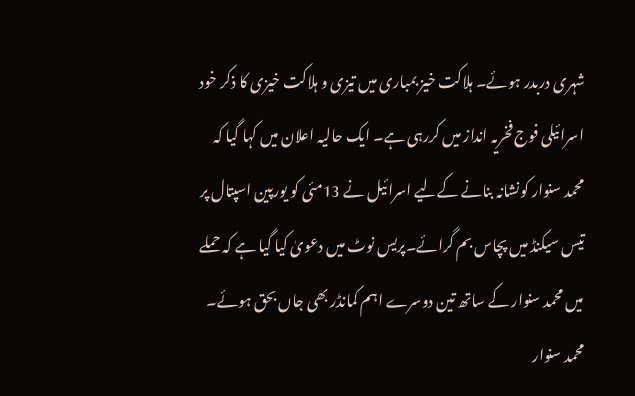شہری دربدر ہوئے۔ ہلاکت خیز بمباری میں تیزی و ہلاکت خیزی کا ذکر خود اسرائیلی فوج فخریہ انداز میں کررہی ہے۔ ایک حالیہ اعلان میں کہا گیا کہ محمد سنوار کونشانہ بنانے کےلیے اسرائیل نے 13مئی کو یورپین اسپتال پر تیس سیکنڈ میں پچاس بم گرائے۔پریس نوٹ میں دعویٰ کیا گیا ہے کہ حملے میں محمد سنوار کے ساتھ تین دوسرے اہم کمانڈر بھی جاں بحق ہوئے۔ محمد سنوار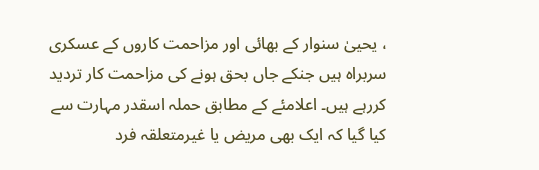، یحییٰ سنوار کے بھائی اور مزاحمت کاروں کے عسکری سربراہ ہیں جنکے جاں بحق ہونے کی مزاحمت کار تردید کررہے ہیں۔ اعلامئے کے مطابق حملہ اسقدر مہارت سے کیا گیا کہ ایک بھی مریض یا غیرمتعلقہ فرد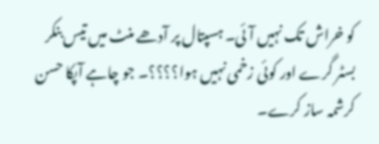کو خراش تک نہیں آئی۔ ہسپتال پر آدھے منٹ میں تیس بنکر بسٹر گرے اور کوئی زخمی نہیں ہوا؟؟؟؟۔ جو چاہے آپکا حسن کرشمہ ساز کرے۔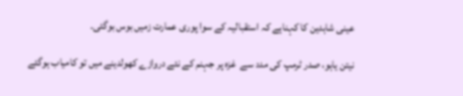عینی شاہدین کا کہناہے کہ استقبالیہ کے سوا پوری عمارت زمیں بوس بوگئی۔

نیتن یاہو، صدر ٹرمپ کی مدد سے  غزہ پر جہنم کے نئے دروازے کھولدینے میں تو کامیاب ہوگئے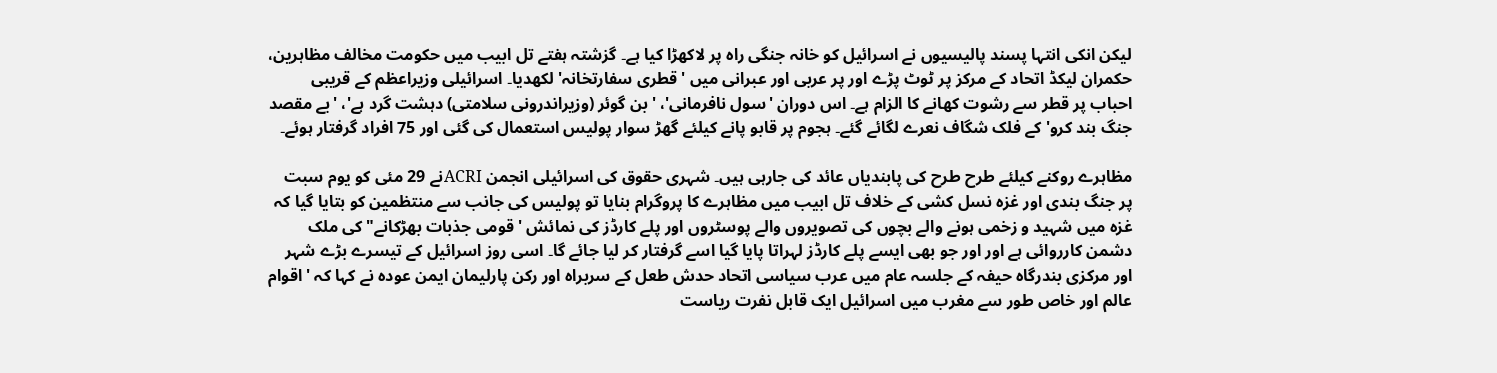لیکن انکی انتہا پسند پالیسیوں نے اسرائیل کو خانہ جنگی راہ پر لاکھڑا کیا ہے۔ گزشتہ ہفتے تل ابیب میں حکومت مخالف مظاہرین، حکمران لیکڈ اتحاد کے مرکز پر ٹوٹ پڑے اور پر عربی اور عبرانی میں 'قطری سفارتخانہ' لکھدیا۔ اسرائیلی وزیراعظم کے قریبی احباب پر قطر سے رشوت کھانے کا الزام ہے۔ اس دوران 'سول نافرمانی'، 'بن گوئر (وزیراندرونی سلامتی) دہشت گرد ہے'، 'بے مقصد جنگ بند کرو' کے فلک شگاف نعرے لگائے گئے۔ ہجوم پر قابو پانے کیلئے گھڑ سوار پولیس استعمال کی گئی اور 75 افراد گرفتار ہوئے۔

مظاہرے روکنے کیلئے طرح طرح کی پابندیاں عائد کی جارہی ہیں۔ شہری حقوق کی اسرائیلی انجمن ACRIنے 29 مئی کو یوم سبت پر جنگ بندی اور غزہ نسل کشی کے خلاف تل ابیب میں مظاہرے کا پروگرام بنایا تو پولیس کی جانب سے منتظمین کو بتایا گیا کہ غزہ میں شہید و زخمی ہونے والے بچوں کی تصویروں والے پوسٹروں اور پلے کارڈز کی نمائش 'قومی جذبات بھڑکانے" کی ملک دشمن کارروائی ہے اور اور جو بھی ایسے پلے کارڈز لہراتا پایا گیا اسے گرفتار کر لیا جائے گا۔ اسی روز اسرائیل کے تیسرے بڑے شہر اور مرکزی بندرگاہ حیفہ کے جلسہ عام میں عرب سیاسی اتحاد حدش طعل کے سربراہ اور رکن پارلیمان ایمن عودہ نے کہا کہ 'اقوام عالم اور خاص طور سے مغرب میں اسرائیل ایک قابل نفرت ریاست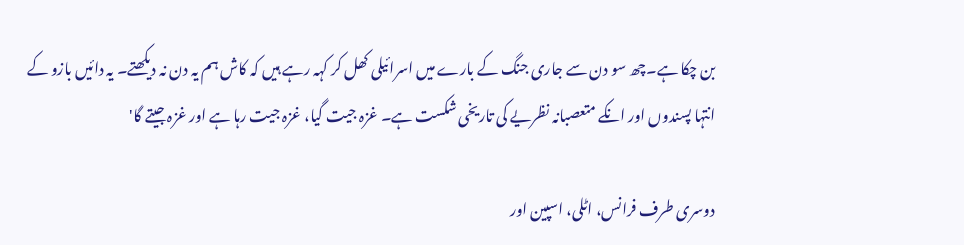بن چکا ہے۔چھ سو دن سے جاری جنگ کے بارے میں اسرائیلی کھل کر کہہ رہے ہیں کہ کاش ہم یہ دن نہ دیکھتے۔ یہ دائیں بازو کے انتہا پسندوں اور انکے متعصبانہ نظریے کی تاریخی شکست ہے۔ غزہ جیت گیا، غزہ جیت رہا ہے اور غزہ جیتے گا'

دوسری طرف فرانس، اٹلی، اسپین اور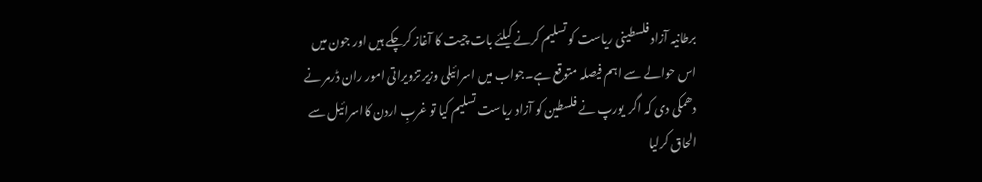برطانیہ آزاد فلسطینی ریاست کو تسلیم کرنے کیلئے بات چیت کا آغاز کرچکے ہیں اور جون میں اس حوالے سے اہم فیصلہ متوقع ہے۔جواب میں اسرائیلی وزیر تزویراتی امور ران ڈرمر نے دھمکی دی کہ اگر  یورپ نے فلسطین کو آزاد ریاست تسلیم کیا تو غربِ اردن کااسرائیل سے الحاق کرلیا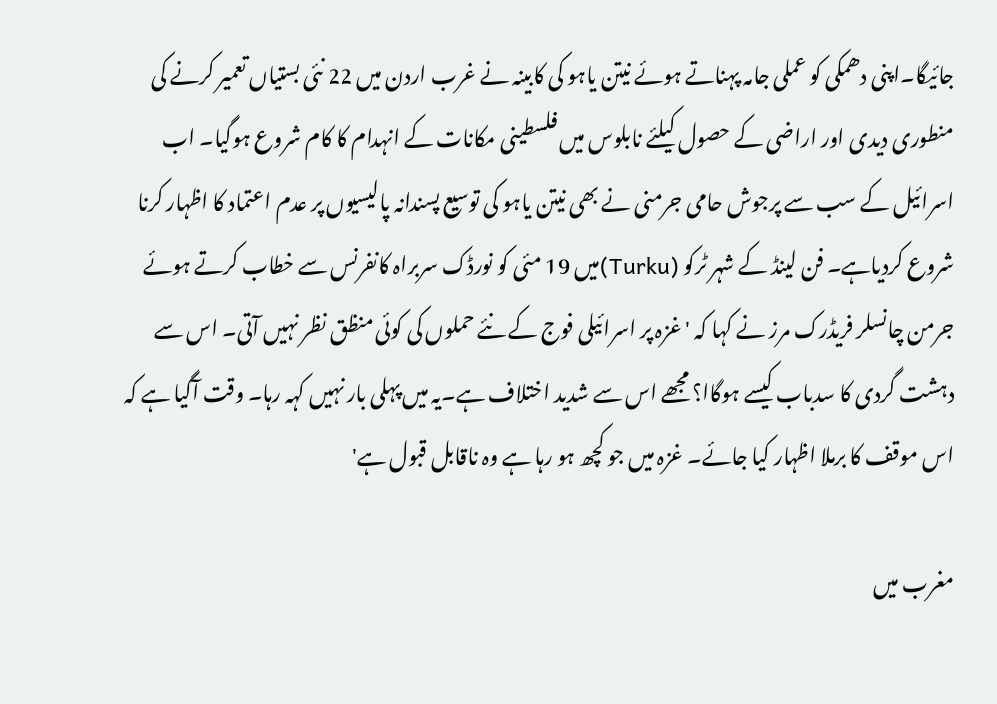جائیگا۔اپنی دھمکی کو عملی جامہ پہناتے ہوئے نیتن یاہو کی کابینہ نے غرب اردن میں 22 نئی بستیاں تعمیر کرنے کی منطوری دیدی اور اراضی کے حصول کیلئے نابلوس میں فلسطینی مکانات کے انہدام کا کام شروع ہوگیا۔ اب اسرائیل کے سب سے پرجوش حامی جرمنی نے بھی نیتن یاہو کی توسیع پسندانہ پالیسیوں پر عدم اعتماد کا اظہار کرنا شروع کردیاہے۔ فن لینڈ کے شہر ٹرکو (Turku)میں 19 مئی کو نورڈک سربراہ کانفرنس سے خطاب کرتے ہوئے جرمن چانسلر فریڈرک مرز نے کہا کہ 'غزہ پر اسرائیلی فوج کے نئے حملوں کی کوئی منظق نظر نہیں آتی۔ اس سے دہشت گردی کا سدباب کیسے ہوگاا؟ مجھے اس سے شدید اختلاف ہے۔یہ میں پہلی بار نہیں کہہ رہا۔ وقت آگیا ہے کہ اس موقف کا برملا اظہار کیا جائے۔ غزہ میں جو کچھ ہو رہا ہے وہ ناقابل قبول ہے'

مغرب میں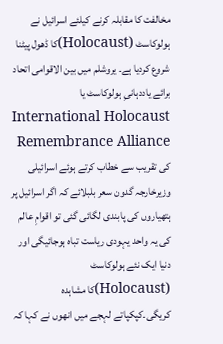مخالفت کا مقابلہ کرنے کیلئے اسرائیل نے ہولوکاسٹ (Holocaust)کا ڈھول پیٹنا شروع کردیا ہے۔ یروشلم میں بین الاقوامی اتحاد برائے یاددہانیِ ہولوکاسٹ یا International Holocaust Remembrance Alliance کی تقریب سے خطاب کرتے ہوئے اسرائیلی وزیرخارجہ گدون سعر بلبلائے کہ اگر اسرائیل پر ہتھیاروں کی پابندی لگائی گئی تو اقوامِ عالم کی یہ واحد یہودی ریاست تباہ ہوجائیگی اور دنیا ایک نئے ہولوکاسٹ (Holocaust)کا مشاہدہ کریگی۔کپکپاتے لہجے میں انھوں نے کہا کہ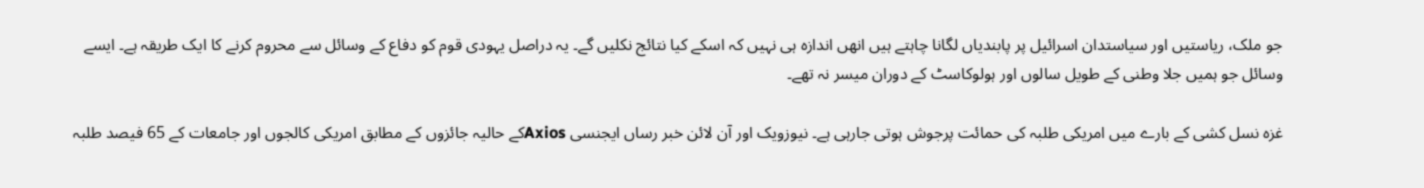جو ملک، ریاستیں اور سیاستدان اسرائیل پر پابندیاں لگانا چاہتے ہیں انھں اندازہ ہی نہیں کہ اسکے کیا نتائج نکلیں گے۔ یہ دراصل یہودی قوم کو دفاع کے وسائل سے محروم کرنے کا ایک طریقہ ہے۔ ایسے وسائل جو ہمیں جلا وطنی کے طویل سالوں اور ہولوکاسٹ کے دوران میسر نہ تھے۔

غزہ نسل کشی کے بارے میں امریکی طلبہ کی حمائت پرجوش ہوتی جارہی ہے۔ نیوزویک اور آن لائن خبر رساں ایجنسی Axiosکے حالیہ جائزوں کے مطابق امریکی کالجوں اور جامعات کے 65 فیصد طلبہ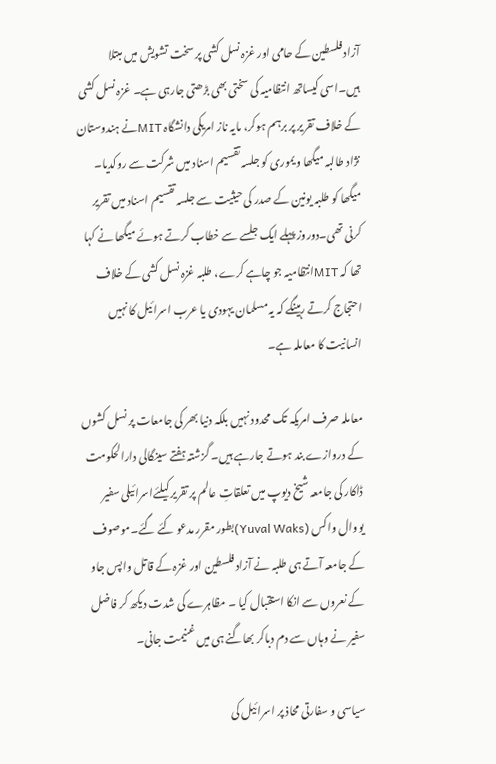آزاد فلسطین کے حامی اور غزہ نسل کشی پر سخت تشویش میں مبتلا ہیں۔اسی کیساتھ انتظامیہ کی سختی بھی بڑھتی جارہی ہے۔ غزہ نسل کشی کے خلاف تقریر پر برہم ہوکر، مایہ ناز امریکی دانشگاہ MITنے ہندوستان نژاد طالبہ میگھا ویموری کو جلسہ تقسیم اسناد میں شرکت سے روکدیا۔ میگھا کو طلبہ یونین کے صدر کی حیثیت سے جلسہ تقسیم اسناد میں تقریر کرنی تھی۔دوروز پہلے ایک جلسے سے خطاب کرتے ہوئے میگھا نے کہا تھا کہ MITانتظامیہ جو چاہے کرے، طلبہ غزہ نسل کشی کے خلاف احتجاج کرتے رہینگے کہ یہ مسلمان یہودی یا عرب اسرائیل کا نہیں انسانیت کا معاملہ ہے۔

معاملہ صرف امریکہ تک محدود نہیں بلکہ دنیا بھر کی جامعات پر نسل کشوں کے دروازے بند ہوتے جارہے ہیں۔ گزشتہ ہفتے سینگالی دارالحکومت ڈاکار کی جامعہ شیخ دیوپ میں تعلقاتِ عالم پر تقریر کیلئےاسرائیلی سفیر یووال واکس (Yuval Waks)بطور مقرر مدعو کئے گئے۔موصوف کے جامعہ آتے ہی طلبہ نے آزاد فلسطین اور غزہ کے قاتل واپس جاو کے نعروں سے انکا استقبال کیا ۔ مظاہرے کی شدت دیکھ کر فاضل سفیر نے وہاں سے دم دباکر بھاگنے ہی میں غنیمت جانی۔

سیاسی و سفارتی محاذ پر اسرائیل کی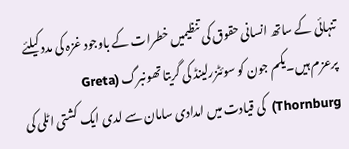تنہائی کے ساتھ انسانی حقوق کی تنظیمیں خطرات کے باوجود غزہ کی مدد کیلئے پرعزم ہیں۔یکم جون کو سوئٹزرلینڈ کی گریتا تھونبرگ (Greta Thornburg)  کی قیادت میں امدادی سامان سے لدی ایک کشتی اٹلی کی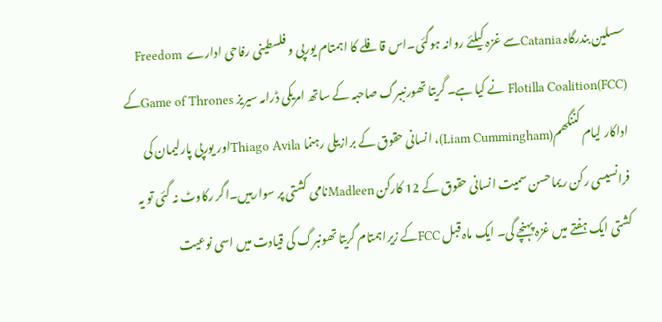سسلین بندرگاہ Cataniaسے غزہ کیلئے روانہ ہوگئی۔اس قافلے کا اہمتام یورپی و فلسطینی رفاحی ادارے  Freedom Flotilla Coalition(FCC) نے کیا ہے۔ گریتا تھورنببرگ صاحبہ کے ساتھ امریکی ڈرامہ سیریز Game of Thronesکے اداکار لیام کننگھم(Liam Cummingham)، انسانی حقوق کے برازیلی رہنما Thiago Avilaاور یورپی پارلیمان کی فرانسیسی رکن ریماحسن سمیت انسانی حقوق کے 12 کارکن Madleenنامی کشتی پر سوارہیں۔اگر رکاوٹ نہ گئی تو یہ کشتی ایک ہفتے میں غزہ پہنچے گی۔ ایک ماہ قبل FCCکے زیراہمتام گریتا تھونبرگ کی قیادت میں اسی نوعیت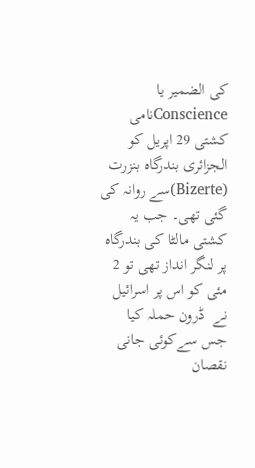کی الضمیر یا Conscienceنامی کشتی 29 اپریل کو الجزائری بندرگاہ بنزرت (Bizerte)سے روانہ کی گئی تھی۔ جب یہ کشتی مالٹا کی بندرگاہ پر لنگر انداز تھی تو 2 مئی کو اس پر اسرائیل نے  ڈرون حملہ کیا جس سےکوئی جانی نقصان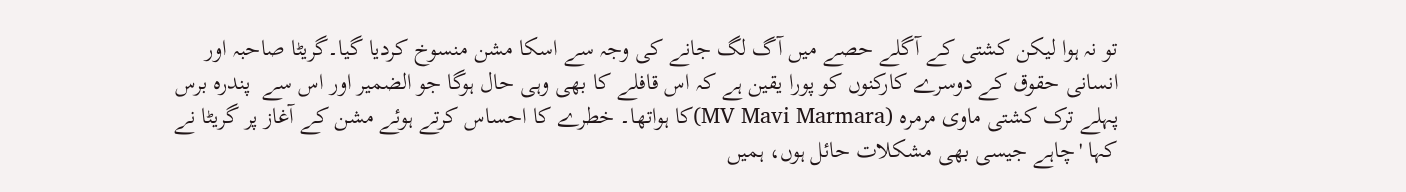تو نہ ہوا لیکن کشتی کے آگلے حصے میں آگ لگ جانے کی وجہ سے اسکا مشن منسوخ کردیا گیا۔گریٹا صاحبہ اور انسانی حقوق کے دوسرے کارکنوں کو پورا یقین ہے کہ اس قافلے کا بھی وہی حال ہوگا جو الضمیر اور اس سے  پندرہ برس پہلے ترک کشتی ماوی مرمرہ (MV Mavi Marmara)کا ہواتھا۔ خطرے کا احساس کرتے ہوئے مشن کے آغاز پر گریٹا نے کہا 'چاہے جیسی بھی مشکلات حائل ہوں، ہمیں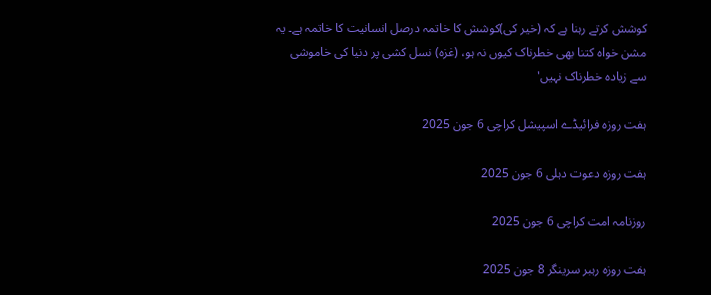کوشش کرتے رہنا ہے کہ (خیر کی)کوشش کا خاتمہ درصل انسانیت کا خاتمہ ہے۔ یہ مشن خواہ کتنا بھی خطرناک کیوں نہ ہو، (غزہ) نسل کشی پر دنیا کی خاموشی سے زیادہ خطرناک نہیں'

ہفت روزہ فرائیڈے اسپیشل کراچی 6 جون 2025

ہفت روزہ دعوت دہلی 6 جون 2025

روزنامہ امت کراچی 6 جون 2025

ہفت روزہ رہبر سرینگر 8 جون 2025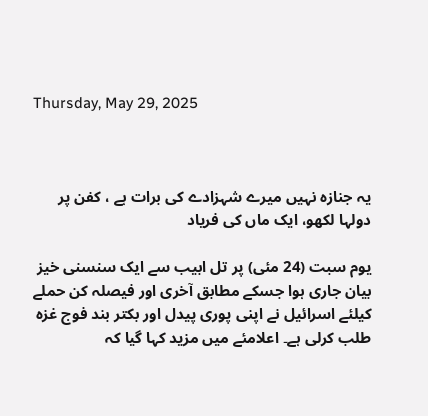Thursday, May 29, 2025



یہ جنازہ نہیں میرے شہزادے کی برات ہے ، کفن پر دولہا لکھو، ایک ماں کی فریاد

یوم سبت (24 مئی) پر تل ابیب سے ایک سنسنی خیز بیان جاری ہوا جسکے مطابق آخری اور فیصلہ کن حملے کیلئے اسرائیل نے اپنی پوری پیدل اور بکتر بند فوج غزہ طلب کرلی ہے۔ اعلامئے میں مزید کہا گیا کہ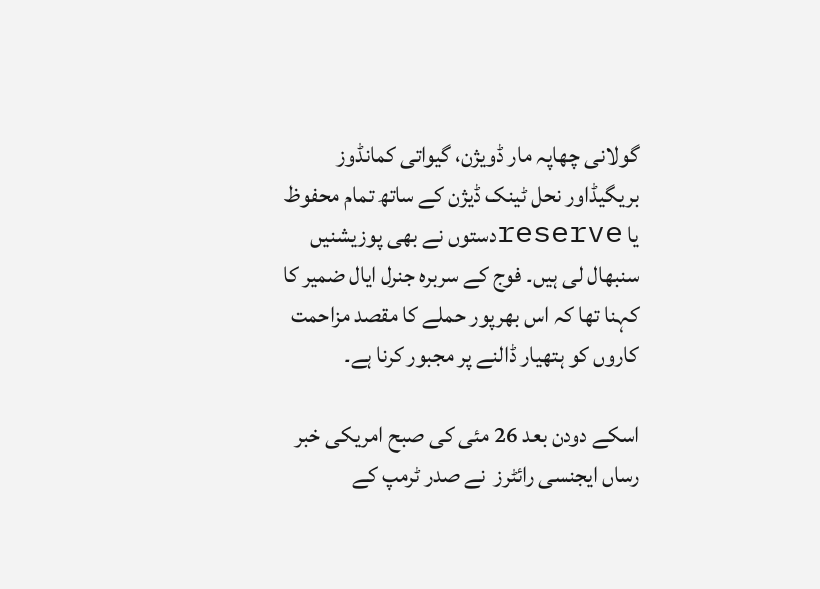گولانی چھاپہ مار ڈویژن، گیواتی کمانڈوز بریگیڈاور نحل ٹینک ڈیژن کے ساتھ تمام محفوظ یا reserveدستوں نے بھی پوزیشنیں سنبھال لی ہیں۔ فوج کے سربرہ جنرل ایال ضمیر کا کہنا تھا کہ اس بھرپور حملے کا مقصد مزاحمت کاروں کو ہتھیار ڈالنے پر مجبور کرنا ہے۔

اسکے دودن بعد 26 مئی کی صبح امریکی خبر رساں ایجنسی رائٹرز  نے صدر ٹرمپ کے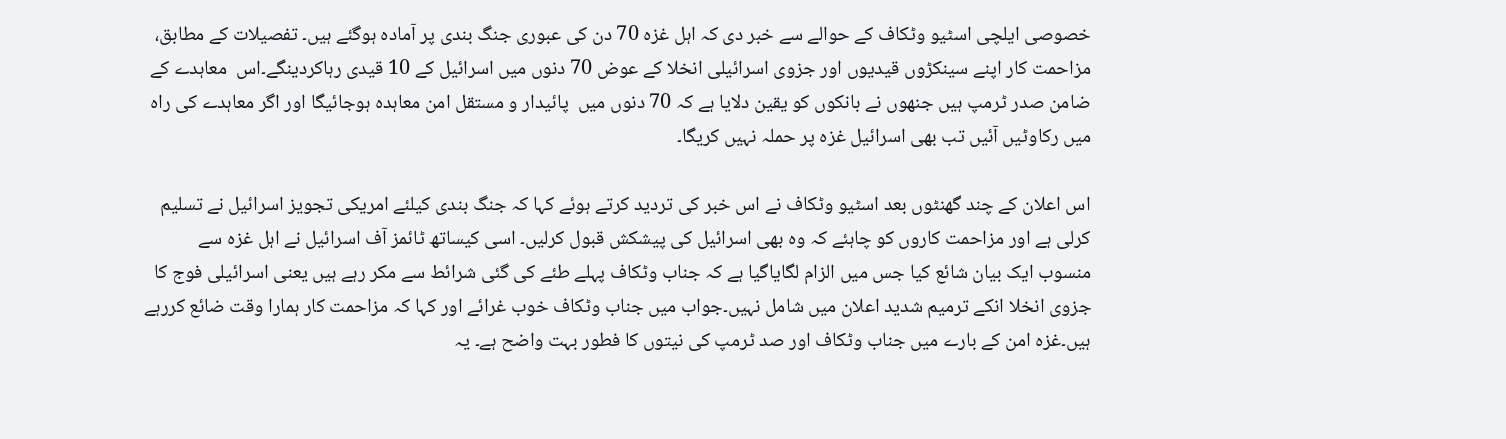خصوصی ایلچی اسٹیو وٹکاف کے حوالے سے خبر دی کہ اہل غزہ 70 دن کی عبوری جنگ بندی پر آمادہ ہوگئے ہیں۔ تفصیلات کے مطابق، مزاحمت کار اپنے سینکڑوں قیدیوں اور جزوی اسرائیلی انخلا کے عوض 70 دنوں میں اسرائیل کے 10 قیدی رہاکردینگے۔اس  معاہدے کے ضامن صدر ٹرمپ ہیں جنھوں نے بانکوں کو یقین دلایا ہے کہ 70 دنوں میں  پائیدار و مستقل امن معاہدہ ہوجائیگا اور اگر معاہدے کی راہ میں رکاوٹیں آئیں تب بھی اسرائیل غزہ پر حملہ نہیں کریگا۔

اس اعلان کے چند گھنٹوں بعد اسٹیو وٹکاف نے اس خبر کی تردید کرتے ہوئے کہا کہ جنگ بندی کیلئے امریکی تجویز اسرائیل نے تسلیم کرلی ہے اور مزاحمت کاروں کو چاہئے کہ وہ بھی اسرائیل کی پیشکش قبول کرلیں۔ اسی کیساتھ ٹائمز آف اسرائیل نے اہل غزہ سے منسوب ایک بیان شائع کیا جس میں الزام لگایاگیا ہے کہ جناب وٹکاف پہلے طئے کی گئی شرائط سے مکر رہے ہیں یعنی اسرائیلی فوج کا جزوی انخلا انکے ترمیم شدید اعلان میں شامل نہیں۔جواب میں جناب وٹکاف خوب غرائے اور کہا کہ مزاحمت کار ہمارا وقت ضائع کررہے ہیں۔غزہ امن کے بارے میں جناب وٹکاف اور صد ٹرمپ کی نیتوں کا فطور بہت واضح ہے۔ یہ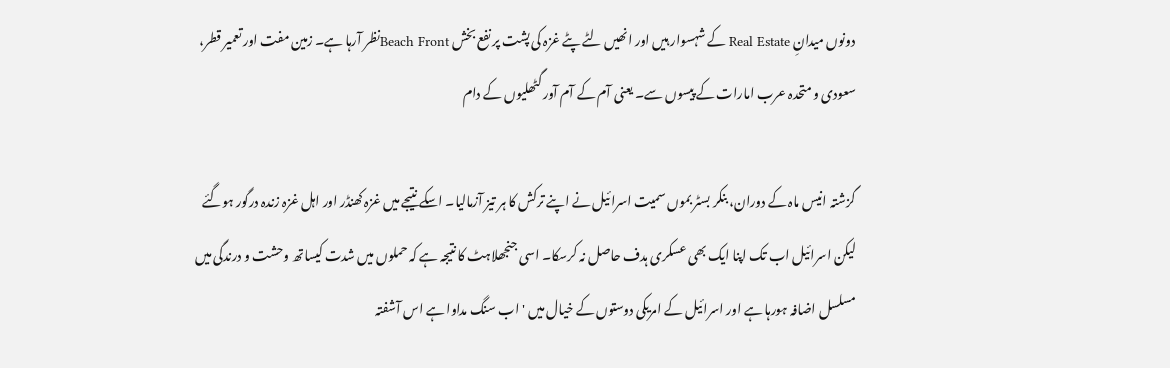دونوں میدانِ Real Estate کے شہسوار ہیں اور انھیں لٹے پٹے غزہ کی پشت پر نفع بخش Beach Frontنظر آرہا ہے۔ زمین مفت اور تعمیر قطر، سعودی و متحدہ عرب امارات کے پیسوں سے۔ یعنی آم کے آم آور گٹھلیوں کے دام

گزشتہ انیس ماہ کے دوران، بنکر بسٹر بموں سمیت اسرائیل نے اپنے ترکش کا ہر تیز آزمالیا۔ اسکے نتیجے میں غزہ کھنڈر اور اہل غزہ زندہ درگور ہوگئے لیکن اسرائیل اب تک اپنا ایک بھی عسکری ہدف حاصل نہ کرسکا۔ اسی جنجھلاہٹ کا نتیجہ ہے کہ حملوں میں شدت کیساتھ وحشت و درندگی میں مسلسل اضافہ ہورہا ہے اور اسرائیل کے امریکی دوستوں کے خیال میں 'اب سنگ مداوا ہے اس آشفتہ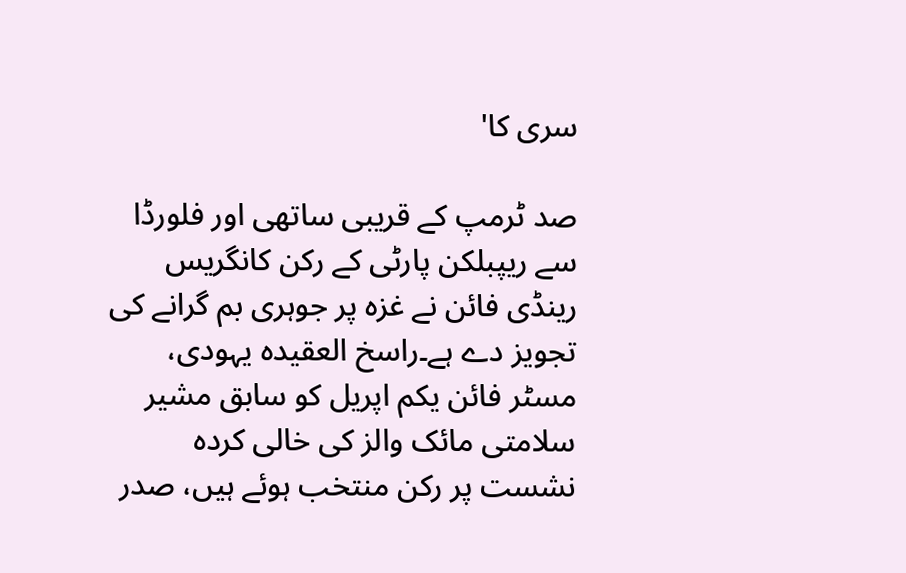سری کا'

صد ٹرمپ کے قریبی ساتھی اور فلورڈا سے ریپبلکن پارٹی کے رکن کانگریس رینڈی فائن نے غزہ پر جوہری بم گرانے کی تجویز دے ہے۔راسخ العقیدہ یہودی، مسٹر فائن یکم اپریل کو سابق مشیر سلامتی مائک والز کی خالی کردہ نشست پر رکن منتخب ہوئے ہیں، صدر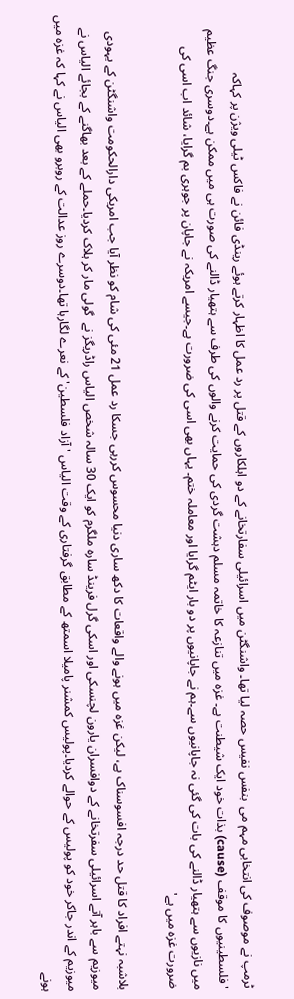ٹرمپ نے موصوف کی انتخابی مہم می  بنفس نفیس حصہ لیا تھا۔ واشنگٹن میں اسرائیلی سفارتخانے کے دو اہلکاروں کے قتل پر رد عمل کا اظہار کرتے ہوئے رینڈی فائن نے فاکس ٹیلی ویژن پر کہاکہ 'فلسطینیوں کا موقف (cause) بذات خود ایک شیطنت ہے۔ غزہ میں تنازعہ کا خاتمہ مسلم دہشت گردی کی حمایت کرنے والوں کی طرف سے ہتھیار ڈالنے کی صورت ہی میں ممکن ہے۔دوسری جنگ عظیم میں نازیوں سے ہتھیار ڈالنے کی بات کی گئی نہ جاپانیوں سے۔ہم نے جاپانیوں پر دو بار ایٹم گرایا اور معاملہ ختم۔ یہاں بھی اسی کی ضرورت ہے۔جیسے امریکہ نے جاپان پر جوہری بم گرایا، شائد اب اسی کی ضرورت غزہ میں ہے'

بلاشبہ نہتے افراد کا قتل حد درجہ افسوسناک ہے، لیکن غزہ میں ہونے والے واقعات کا دکھ ساری دنیا محسوس کررہی جسکا رد عمل 21 مئی کی شام کو نظر آیا جب امریکی دارالحکومت واشنگٹن کے یہودی میوزیم سے باہر آتے اسرائیلی سفرتخانے کے دوافسران یارون لچنسکی اور اسکی گرل فرینڈ سارہ ملگرم کو ایک 30 سالہ شخص الیاس راڈریگز نے  گولی مار کر ہلاک کردیا۔حملے کے بعد بھاگنے کے بجائے الیاس نے میوزیم کے اندر جاکر خود کو پولیس کے حوالے کردیا۔پولیس کمشنر پامیلا اسمتھ کے مطابق گرفتاری کے وقت الیاس 'آزاد فلسطین' کے نعرے لگارہا تھا۔دوسرے روز عدالت کے روبرو بھی الیاس نے کہا کہ غزہ میں ہونے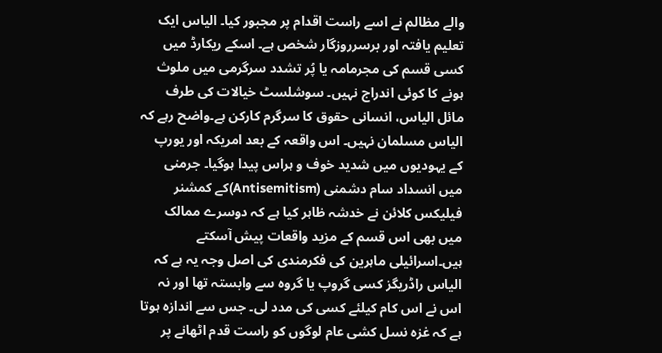والے مظالم نے اسے راست اقدام پر مجبور کیا۔ الیاس ایک تعلیم یافتہ اور برسرروزگار شخص ہے۔ اسکے ریکارڈ میں کسی قسم کی مجرمامہ یا پُر تشدد سرگرمی میں ملوث ہونے کا کوئی اندراج نہیں۔ سوشلسٹ خیالات کی طرف مائل الیاس، انسانی حقوق کا سرگرم کارکن ہے۔واضح رہے کہ الیاس مسلمان نہیں۔ اس واقعہ کے بعد امریکہ اور یورپ کے یہودیوں میں شدید خوف و ہراس پیدا ہوگیا۔ جرمنی میں انسداد سام دشمنی (Antisemitism)کے کمشنر فیلیکس کلائن نے خدشہ ظاہر کیا ہے کہ دوسرے ممالک میں بھی اس قسم کے مزید واقعات پیش آسکتے ہیں۔اسرائیلی ماہرین کی فکرمندی کی اصل وجہ یہ ہے کہ الیاس راڈریگز کسی گروپ یا گروہ سے وابستہ تھا اور نہ اس نے اس کام کیلئے کسی کی مدد لی۔ جس سے اندازہ ہوتا ہے کہ غزہ نسل کشی عام لوگوں کو راست قدم اٹھانے پر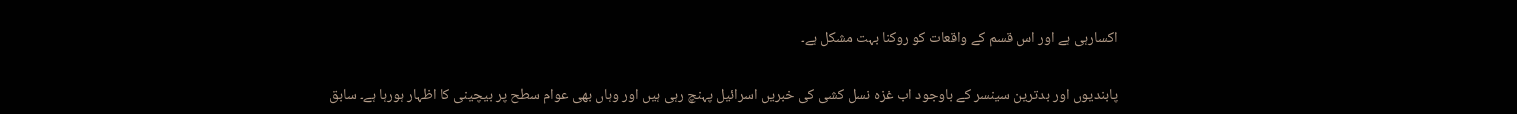اکسارہی ہے اور اس قسم کے واقعات کو روکنا بہت مشکل ہے۔

پابندیوں اور بدترین سینسر کے باوجود اب غزہ نسل کشی کی خبریں اسرائیل پہنچ رہی ہیں اور وہاں بھی عوام سطح پر بیچینی کا اظہار ہورہا ہے۔ سابق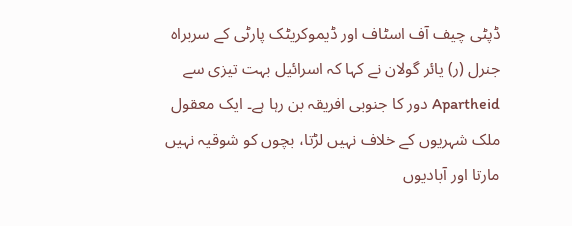ڈپٹی چیف آف اسٹاف اور ڈیموکریٹک پارٹی کے سربراہ جنرل (ر) یائر گولان نے کہا کہ اسرائیل بہت تیزی سے Apartheid دور کا جنوبی افریقہ بن رہا ہے۔ ایک معقول ملک شہریوں کے خلاف نہیں لڑتا، بچوں کو شوقیہ نہیں مارتا اور آبادیوں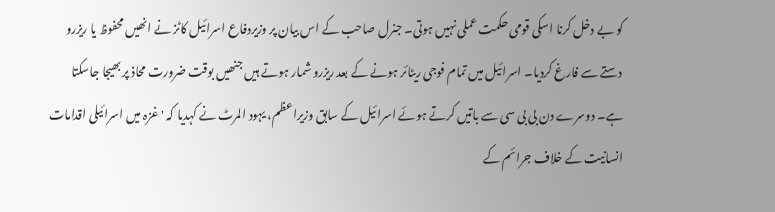کو بے دخل کرنا اسکی قومی حکمت عملی نہیں ہوتی۔ جنرل صاحب کے اس بیان پر وزیردفاع اسرائیل کاٹز نے انھیں محفوظ یا ریزرو دستے سے فارغ کردیا۔ اسرائیل میں تمام فوجی ریٹائر ہونے کے بعد ریزرو شمار ہوتے ہیں جنھیں بوقت ضرورت محاذ پر بھیجا جاسکتا ہے۔ دوسرے دن بی بی سی سے باتیں کرتے ہوئے اسرائیل کے سابق وزیراعظم، یہود المرٹ نے کہدیا کہ 'غزہ میں اسرائیلی اقدامات انسانیت کے خلاف جرائم کے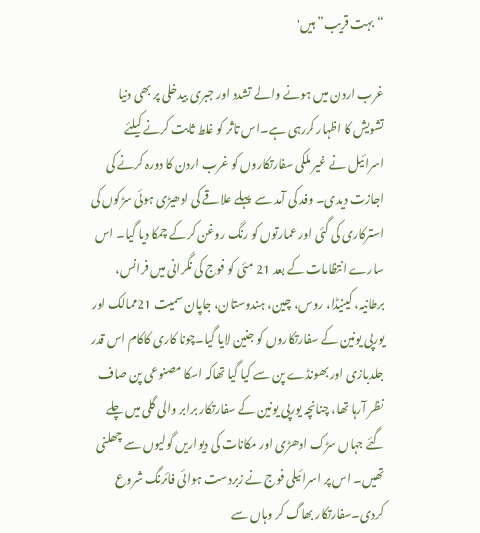“بہت قریب” ہیں'

غرب اردن میں ہونے والے تشدد اور جبری بیدخلی پر بھی دنیا تشویش کا اظہار کررہی ہے۔اس تاثر کو غلط ثابت کرنے کیلئے اسرائیل نے غیر ملکی سفارتکاروں کو غرب اردن کا دورہ کرنے کی اجازت دیدی۔ وفد کی آمد سے  پہلے علاقے کی ادھیڑی ہوئی سڑکوں کی استرکاری کی گئی اور عمارتوں کو رنگ روغن کرکے چمکا دیا گیا۔ اس سارے انتظامات کے بعد 21 مئی کو فوج کی نگرانی میں فرانس، برطانیہ، کینیڈا، روس، چین، ہندوستان، جاپان سمیت 21ممالک اور یورپی یونین کے سفارتکاروں کو جنین لایا گیا۔چونا کاری کاکام اس قدر جلدبازی اور بھونڈے پن سے کیا گیا تھاکہ اسکا مصنوعی پن صاف نظر آرہا تھا، چنانچہ یورپی یونین کے سفارتکار برابر والی گلی میں چلے گئے جہاں سڑک ادھڑی اور مکانات کی دیواریں گولیوں سے چھلنی تھیں۔ اس پر اسرائیلی فوج نے زبردست ہوائی فائرنگ شروع کردی۔سفارتکار بھاگ کر وہاں سے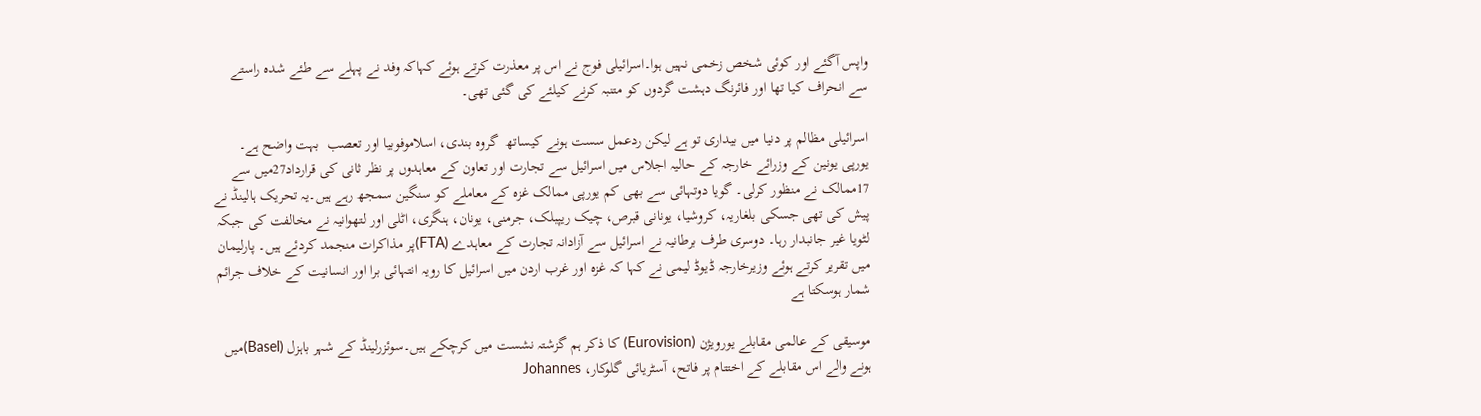واپس آگئے اور کوئی شخص زخمی نہیں ہوا۔اسرائیلی فوج نے اس پر معذرت کرتے ہوئے کہاکہ وفد نے پہلے سے طئے شدہ راستے سے انحراف کیا تھا اور فائرنگ دہشت گردوں کو متنبہ کرنے کیلئے کی گئی تھی۔

اسرائیلی مظالم پر دنیا میں بیداری تو ہے لیکن ردعمل سست ہونے کیساتھ  گروہ بندی، اسلاموفوبیا اور تعصب  بہت واضح ہے۔ یورپی یونین کے وزرائے خارجہ کے حالیہ اجلاس میں اسرائیل سے تجارت اور تعاون کے معاہدوں پر نظر ثانی کی قرارداد27میں سے 17ممالک نے منظور کرلی۔ گویا دوتہائی سے بھی کم یورپی ممالک غزہ کے معاملے کو سنگین سمجھ رہے ہیں۔یہ تحریک ہالینڈ نے پیش کی تھی جسکی بلغاریہ، کروشیا، یونانی قبرص، چیک ریپبلک، جرمنی، یونان، ہنگری، اٹلی اور لتھوانیہ نے مخالفت کی جبکہ لٹویا غیر جانبدار رہا۔ دوسری طرف برطانیہ نے اسرائیل سے آزادانہ تجارت کے معاہدے (FTA)پر مذاکرات منجمد کردئے ہیں۔ پارلیمان میں تقریر کرتے ہوئے وزیرخارجہ ڈیوڈ لیمی نے کہا کہ غزہ اور غرب اردن میں اسرائیل کا رویہ انتہائی برا اور انسانیت کے خلاف جرائم شمار ہوسکتا ہے

موسیقی کے عالمی مقابلے یورویژن (Eurovision) کا ذکر ہم گزشتہ نشست میں کرچکے ہیں۔سوئزرلینڈ کے شہر باہزل (Basel)میں ہونے والے اس مقابلے کے اختتام پر فاتح، آسٹریائی گلوکار، Johannes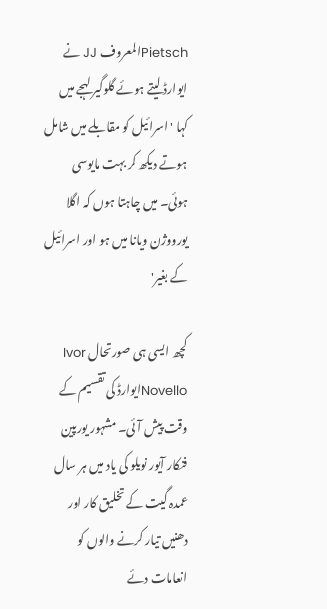Pietschالمعروف JJ نے ایوارڈ لیتے ہوئے گلوگیر لہجے میں کہا 'اسرائیل کو مقابلے میں شامل ہوتے دیکھ کر بہت مایوسی ہوئی۔ میں چاہتا ہوں کہ اگلا یورووژن ویانا میں ہو اور اسرائیل کے بغیر'

کچھ ایسی ہی صورتحال Ivor Novelloایوارڈ کی تقسیم کے وقت پیش آئی۔ مشہور یورپین فنکار آیور نویلو کی یاد میں ہر سال عمدہ گیت کے تخلیق کار اور دھنیں تیار کرنے والوں کو انعامات دئے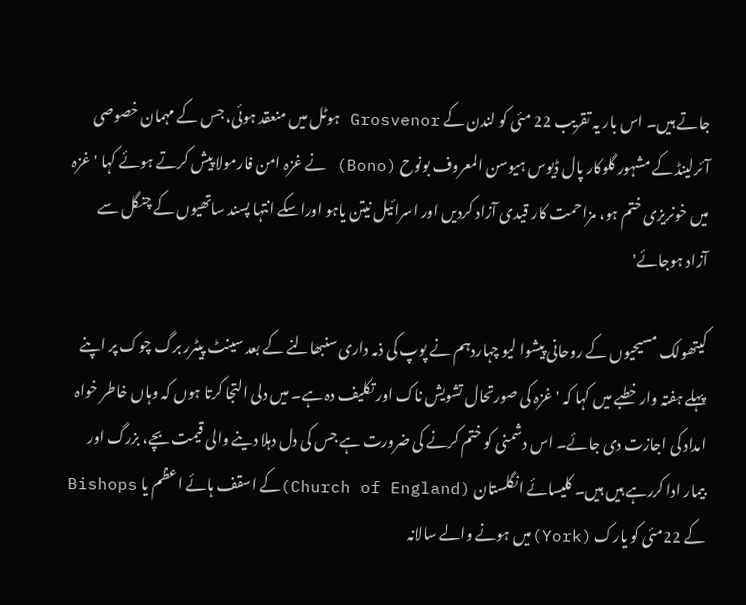جاتے ہیں۔ اس بار یہ تقریب 22 مئی کو لندن کے Grosvenor ہوٹل میں منعقد ہوئی، جس کے مہمان خصوصی آئرلینڈ کے مشہور گلوکار پال ڈیوس ہیوسن المعروف بونوح (Bono) نے غزہ امن فارمولا پیش کرتے ہوئے کہا 'غزہ میں خونریزی ختم ہو، مزاحمت کار قیدی آزاد کردیں اور اسرائیل نیتن یاہو اوراسکے انتہا پسند ساتھیوں کے چنگل سے آزاد ہوجائے'

کیتھولک مسیحیوں کے روحانی پیشوا لیو چہاردہم نے پوپ کی ذمہ داری سنبھالنے کے بعد سینٹ پیٹرر برگ چوک پر اپنے پہلے ہفتہ وار خطبے میں کہا کہ 'غزہ کی صورتحال تشویش ناک اور تکلیف دہ ہے۔ میں دلی التجا کرتا ہوں کہ وہاں خاطر خواہ امداد کی اجازت دی جائے۔ اس دشمنی کو ختم کرنے کی ضرورت ہے جس کی دل دہلا دینے والی قیمت بچے، بزرگ اور بیمار ادا کررہے ہیں ہیں۔ کلیسائے انگلستان (Church of England)کے اسقف ہائے اعظم یا Bishops کے 22مئی کو یارک (York)میں ہونے والے سالانہ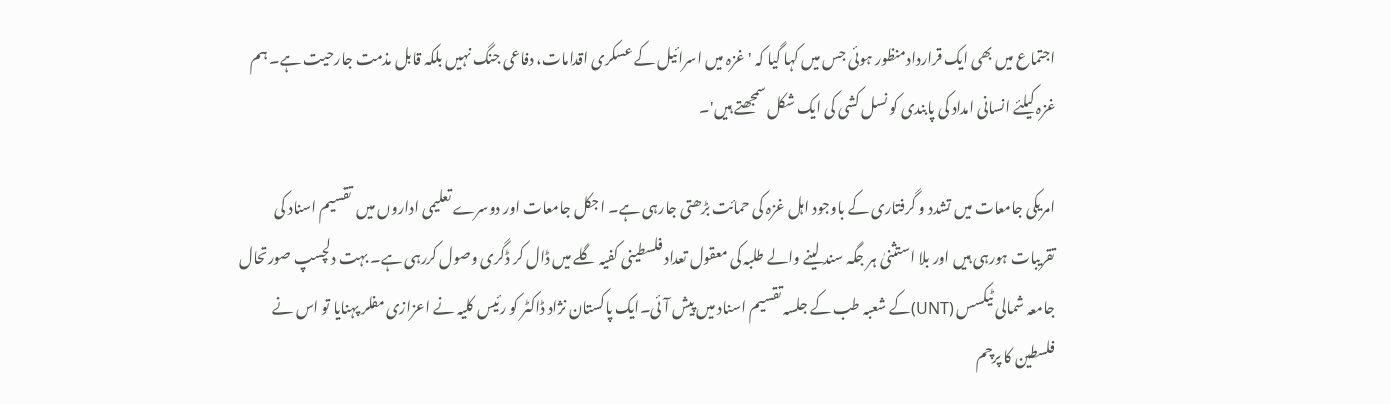اجتماع میں بھی ایک قراردادمنظور ہوئی جس میں کہا گیا کہ 'غزہ میں اسرائیل کے عسکری اقدامات، دفاعی جنگ نہیں بلکہ قابل مذمت جارحیت ہے۔ ہم غزہ کیلئے انسانی امداد کی پابندی کو نسل کشی کی ایک شکل سمجھتے ہیں'۔

امریکی جامعات میں تشدد و گرفتاری کے باوجود اہل غزہ کی حمائت بڑھتی جارہی ہے۔ اجکل جامعات اور دوسرے تعلیمی اداروں میں  تقسیم اسناد کی تقریبات ہورہی ہیں اور بلا استثنیٰ ہر جگہ سند لینے والے طلبہ کی معقول تعداد فلسطینی کفیہ گلے میں ڈال کر ڈگری وصول کررہی ہے۔ بہت دلچسپ صورتحال جامعہ شمالی ٹیکسس (UNT)کے شعبہ طب کے جلسہ تقسیم اسناد میں پیش آئی۔ایک پاکستان نژاد ڈاکٹر کو رئیس کلیہ نے اعزازی مفلر پہنایا تو اس نے  فلسطین کا پرچم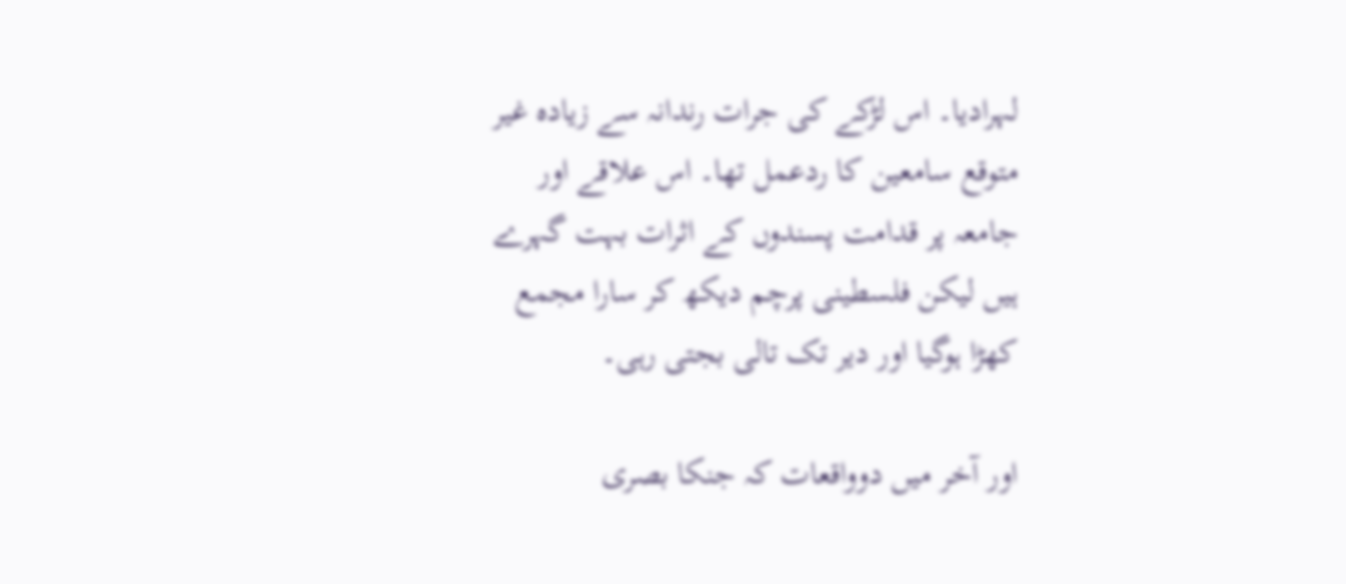لہرادیا۔ اس لڑکے کی جرات رندانہ سے زیادہ غیر متوقع سامعین کا ردعمل تھا۔ اس علاقے اور جامعہ پر قدامت پسندوں کے اثرات بہت گہرے ہیں لیکن فلسطینی پرچم دیکھ کر سارا مجمع کھڑا ہوگیا اور دیر تک تالی بجتی رہی۔

اور آخر میں دوواقعات کہ جنکا بصری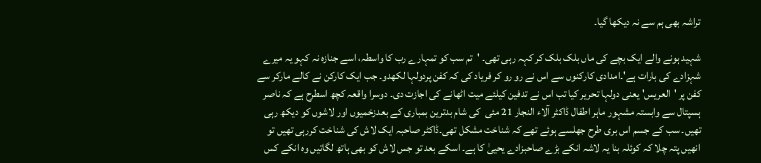تراشہ بھی ہم سے نہ دیکھا گیا۔

شہید ہونے والے ایک بچے کی ماں بلک بلک کر کہہ رہی تھی۔ 'تم سب کو تمہارے رب کا واسطہ، اسے جنازہ نہ کہو یہ میرے شہزادے کی بارات ہے'۔امدادی کارکنوں سے اس نے رو رو کر فریاد کی کہ کفن پردولہا لکھدو۔ جب ایک کارکن نے کالے مارکر سے کفن پر 'العریس' یعنی دولہا تحریر کیا تب اس نے تدفین کیلئے میت اٹھانے کی اجازت دی۔ دوسرا واقعہ کچھ اسطرح ہے کہ ناصر ہسپتال سے وابستہ مشہور ماہر اطفال ڈاکٹر آلاء النجار 21 مئی  کی شام بدترین بمباری کے بعدزخمیوں اور لاشوں کو دیکھ رہی تھیں۔ سب کے جسم اس بری طرح جھلسے ہوئے تھے کہ شناخت مشکل تھی۔ڈاکٹر صاحبہ ایک لاش کی شناخت کررہی تھیں تو انھیں پتہ چلا کہ کوئلہ بنا یہ لاشہ انکے بڑے صاحبزادے یحییٰ کا ہے۔ اسکے بعد تو جس لاش کو بھی ہاتھ لگاتیں وہ انکے کس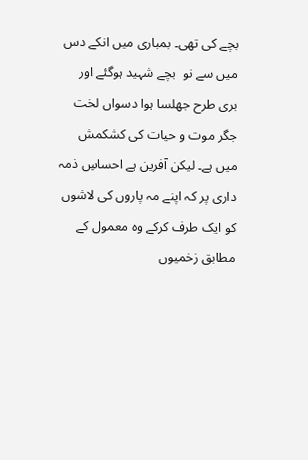بچے کی تھی۔ بمباری میں انکے دس میں سے نو  بچے شہید ہوگئے اور بری طرح جھلسا ہوا دسواں لخت جگر موت و حیات کی کشکمش میں ہے۔ لیکن آفرین ہے احساسِ ذمہ داری پر کہ اپنے مہ پاروں کی لاشوں کو ایک طرف کرکے وہ معمول کے مطابق زخمیوں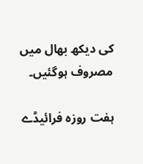کی دیکھ بھال میں مصروف ہوگئیں۔

ہفت روزہ فرائیڈے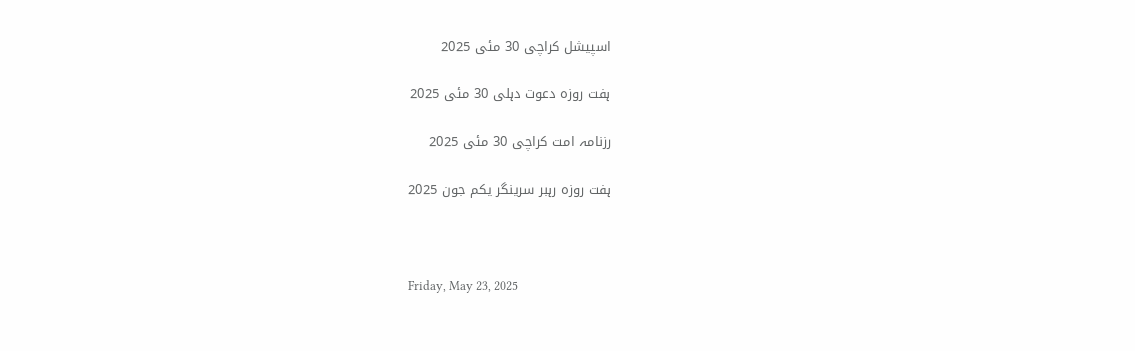اسپیشل کراچی 30 مئی 2025

ہفت روزہ دعوت دہلی 30 مئی 2025

رزنامہ امت کراچی 30 مئی 2025

ہفت روزہ رہبر سرینگر یکم جون 2025



Friday, May 23, 2025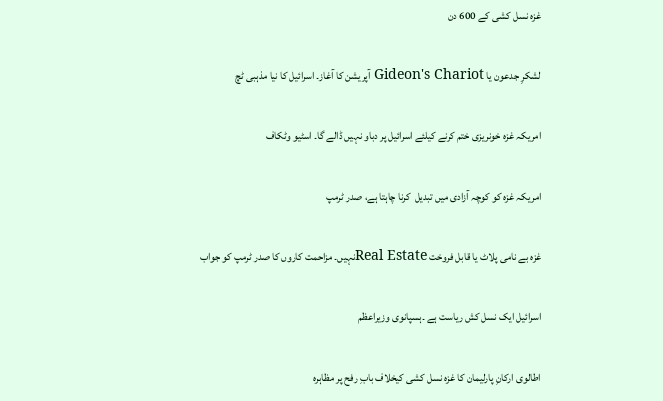غزہ نسل کشی کے 600 دن

لشکرِ جدعون یا Gideon's Chariot آپریشن کا آغاز۔ اسرائیل کا نیا مذہبی ٹچ

امریکہ غزہ خونریزی ختم کرنے کیلئے اسرائیل پر دباو نہیں ڈالے گا۔ اسٹیو وٹکاف

امریکہ غزہ کو کوچہ آزادی میں تبدیل  کرنا چاہتا ہے، صدر ٹرمپ

غزہ بے نامی پلاٹ یا قابل فروخت Real Estateنہیں۔ مزاحمت کاروں کا صدر ٹرمپ کو جواب

اسرائیل ایک نسل کش ریاست ہے ۔ہسپانوی وزیراعظم

اطالوی ارکانِ پارلیمان کا غزہ نسل کشی کیخلاف بابِ رفح پر مظاہرہ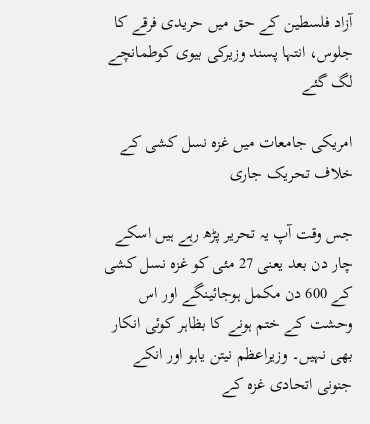آزاد فلسطین کے حق میں حریدی فرقے کا جلوس، انتہا پسند وزیرکی بیوی کوطمانچے لگ گئے

امریکی جامعات میں غزہ نسل کشی کے خلاف تحریک جاری

جس وقت آپ یہ تحریر پڑھ رہے ہیں اسکے چار دن بعد یعنی 27 مئی کو غزہ نسل کشی کے 600 دن مکمل ہوجائینگے اور اس وحشت کے ختم ہونے کا بظاہر کوئی انکار بھی نہیں۔ وزیراعظم نیتن یاہو اور انکے جنونی اتحادی غزہ کے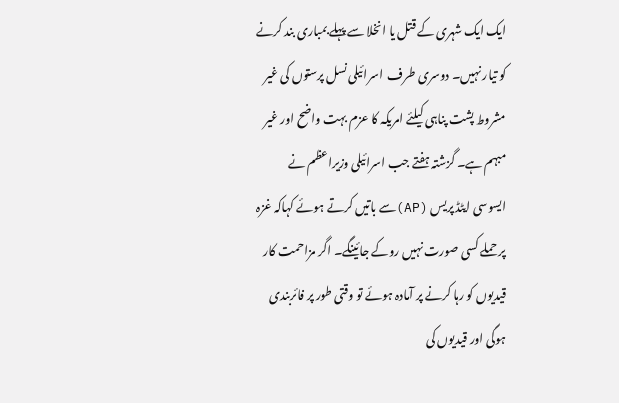ایک ایک شہری کے قتل یا انخلا سے پہلے بمباری بند کرنے کو تیار نہیں۔ دوسری طرف  اسرائیلی نسل پرستوں کی غیر مشروط پشت پناہی کیلئے امریکہ کا عزم بہت واضح اور غیر مبہم ہے۔ گزشتہ ہفتے جب اسرائیلی وزیراعظم نے ایسوسی ایٹڈ پریس (AP)سے باتیں کرتے ہوئے کہاکہ غزہ پر حملے کسی صورت نہیں روکے جائینگے۔ اگر مزاحمت کار قیدیوں کو رہا کرنے پر آمادہ ہوئے تو وقتی طور پر فائربندی ہوگی اور قیدیوں کی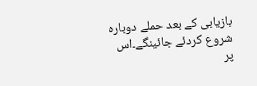بازیابی کے بعد حملے دوبارہ شروع کردئے جائینگے۔اس پر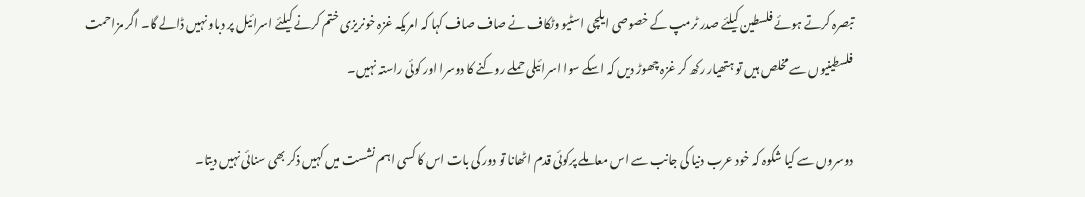تبصرہ کرتے ہوئے فلسطین کیلئے صدر ٹرمپ کے خصوصی ایلچی اسٹیو وٹکاف نے صاف صاف کہا کہ امریکہ غزہ خونریزی ختم کرنے کیلئے اسرائیل پر دباو نہیں ڈالے گا۔ اگر مزاحمت فلسطینیوں سے مخلص ہیں تو ہتھیار رکھ کر غزہ چھوڑ دیں کہ اسکے سوا اسرائیلی حملے روکنے کا دوسرا اور کوئی راستہ نہیں۔

دوسروں سے کیا شکوہ کہ خود عرب دنیا کی جانب سے اس معاملے پرکوئی قدم اٹھانا تو دور کی بات اس کا کسی اہم نشست میں کہیں ذکر بھی سنائی نہیں دیتا۔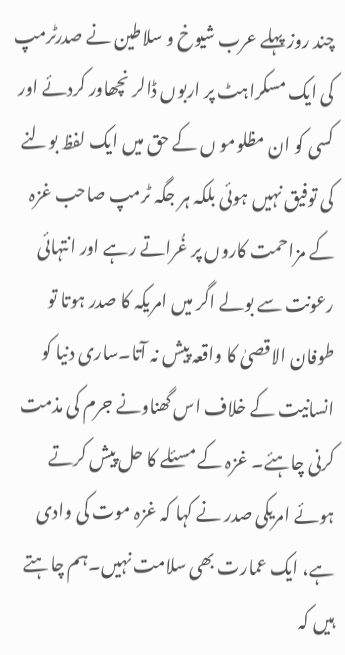چند روز پہلے عرب شیوخ و سلاطین نے صدرٹرمپ کی ایک مسکراہٹ پر اربوں ڈالر نچھاور کردئے اور کسی کو ان مظلومو ں کے حق میں ایک لفظ بولنے کی توفیق نہیں ہوئی بلکہ ہر جگہ ٹرمپ صاحب غزہ کے مزاحمت کاروں پر غُراتے رہے اور انتہائی رعونت سے بولے اگر میں امریکہ کا صدر ہوتا تو طوفان الاقصیٰ کا واقعہ پیش نہ آتا۔ساری دنیا کو انسانیت کے خلاف اس گھناونے جرم کی مذمت کرنی چاہئے۔ غزہ کے مسئلے کا حل پیش کرتے ہوئے امریکی صدر نے کہا کہ غزہ موت کی وادی ہے، ایک عمارت بھی سلامت نہیں۔ہم چاہتے ہیں کہ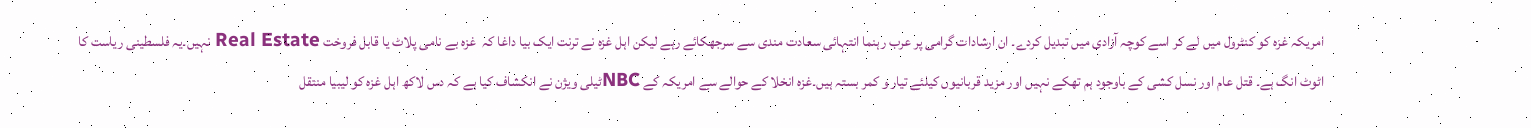امریکہ غزہ کو کنٹرول میں لے کر اسے کوچہ آزادی میں تبدیل کردے۔ ان ارشادات گرامی پر عرب رہنما انتہائی سعادت مندی سے سرجھکائے رہے لیکن اہل غزہ نے ترنت ایک بیا داغا کہ  غزہ بے نامی پلاٹ یا قابل فروخت Real Estate نہیں۔یہ فلسطینی ریاست کا اٹوٹ انگ ہے۔ قتل عام اور نسل کشی کے باوجود ہم تھکے نہیں اور مزید قربانیوں کیلئے تیار و کمر بستہ ہیں۔غزہ انخلا کے حوالے سے امریکہ کے NBCٹیلی ویژن نے انکشاف کیا ہے کہ دس لاکھ اہل غزہ کو لیبیا منتقل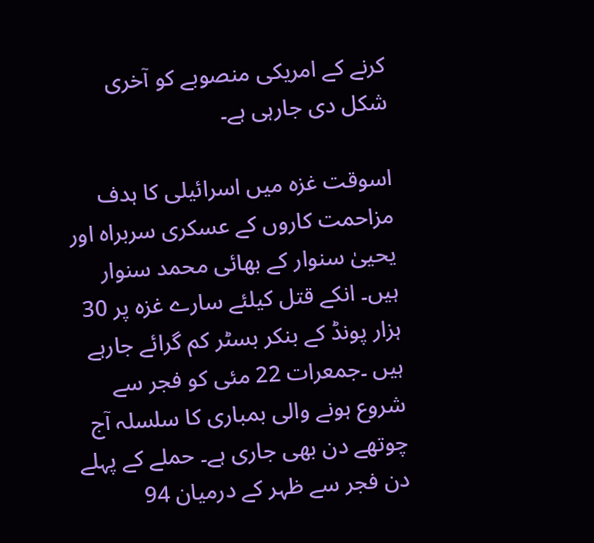کرنے کے امریکی منصوبے کو آخری شکل دی جارہی ہے۔

اسوقت غزہ میں اسرائیلی کا ہدف مزاحمت کاروں کے عسکری سربراہ اور یحییٰ سنوار کے بھائی محمد سنوار ہیں۔ انکے قتل کیلئے سارے غزہ پر 30 ہزار پونڈ کے بنکر بسٹر کم گرائے جارہے ہیں ۔جمعرات 22 مئی کو فجر سے شروع ہونے والی بمباری کا سلسلہ آج چوتھے دن بھی جاری ہے۔ حملے کے پہلے دن فجر سے ظہر کے درمیان 94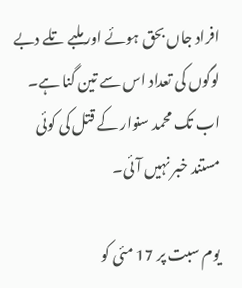افراد جاں بحق ہوئے اور ملبے تلے دبے لوگوں کی تعداد اس سے تین گنا ہے۔ اب تک محمد سنوار کے قتل کی کوئی مستند خبر نہیں آئی۔

یوم سبت پر 17 مئی کو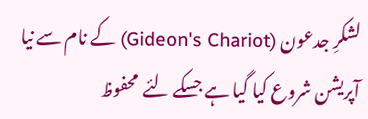لشکرِ جدعون (Gideon's Chariot) کے نام سے نیا آپریشن شروع کیا گیا ہے جسکے لئے  محفوظ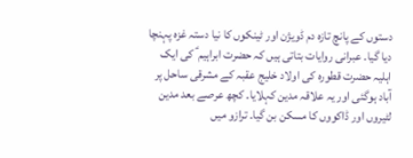دستوں کے پانچ تازہ دم ڈویژن اور ٹینکوں کا نیا دستہ غزہ پہنچا دیا گیا۔ عبرانی روایات بتاتی ہیں کہ حضرت ابراہیم ؑ کی ایک اہلیہ حضرت قطورہ کی اولاد خلیج عقبہ کے مشرقی ساحل پر آباد ہوگئی اور یہ علاقہ مدین کہلایا۔ کچھ عرصے بعد مدین لٹیروں اور ڈاکووں کا مسکن بن گیا۔ ترازو میں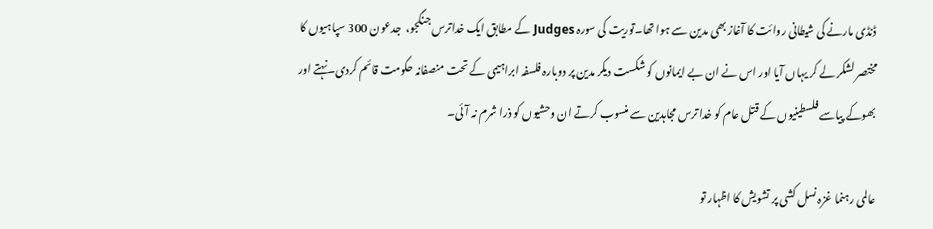ڈنڈی مارنے کی شیطانی روائت کا آغاز بھی مدین سے ہوا تھا۔توریت کی سورہ Judges کے مطابق ایک خداترس جنگجو،  جدعون 300 سپاہیوں کا مختصر لشکر لے کر یہاں آیا اور اس نے ان بے ایمانوں کو شکست دیکر مدین پر دوبارہ فلسفہ ابراہیمی کے تحت منصفانہ حکومت قائم کردی۔نہتے اور بھوکے پیاسے فلسطینیوں کے قتل عام کو خدا ترس مجاہدین سے منسوب کرتے ان وحشیوں کو ذرا شرم نہ آئی۔

عالمی رہنما غزہ نسل کشی پر تشویش کا اظہار تو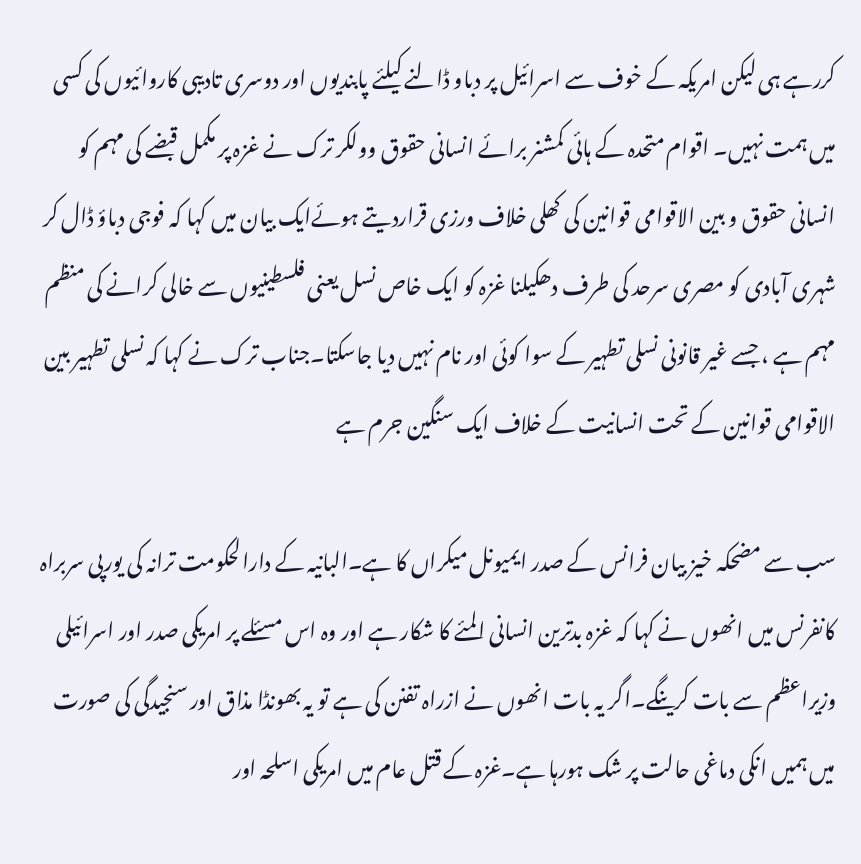کررہے ہی لیکن امریکہ کے خوف سے اسرائیل پر دباو ڈالنے کیلئے پابندیوں اور دوسری تادیبی کاروائیوں کی کسی میں ہمت نہیں۔ اقوام متحدہ کے ہائی کمشنر برائے انسانی حقوق وولکر ترک نے غزہ پر مکمل قبضے کی مہم کو انسانی حقوق و بین الاقوامی قوانین کی کھلی خلاف ورزی قراردیتے ہوئےایک بیان میں کہا کہ فوجی دباؤ ڈال کر شہری آبادی کو مصری سرحد کی طرف دھکیلنا غزہ کو ایک خاص نسل یعنی فلسطینیوں سے خالی کرانے کی منظم مہم ہے ، جسے غیر قانونی نسلی تطہیر کے سوا کوئی اور نام نہیں دیا جاسکتا۔جناب ترک نے کہا کہ نسلی تطہیر بین الاقوامی قوانین کے تحت انسانیت کے خلاف ایک سنگین جرم ہے

سب سے مضحکہ خیز بیان فرانس کے صدر ایمیونل میکراں کا ہے۔البانیہ کے دارالحکومت ترانہ کی یورپی سربراہ کانفرنس میں انھوں نے کہا کہ غزہ بدترین انسانی المئے کا شکار ہے اور وہ اس مسئلے پر امریکی صدر اور اسرائیلی وزیراعظم سے بات کرینگے۔اگر یہ بات انھوں نے ازراہ تفنن کی ہے تو یہ بھونڈا مذاق اور سنجیدگی کی صورت میں ہمیں انکی دماغی حالت پر شک ہورہا ہے۔غزہ کے قتل عام میں امریکی اسلحہ اور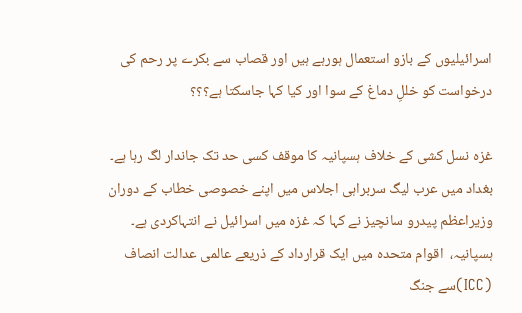اسرائیلیوں کے بازو استعمال ہورہے ہیں اور قصاب سے بکرے پر رحم کی درخواست کو خللِ دماغ کے سوا اور کیا کہا جاسکتا ہے؟؟؟

غزہ نسل کشی کے خلاف ہسپانیہ کا موقف کسی حد تک جاندار لگ رہا ہے۔ بغداد میں عرب لیگ سربراہی اجلاس میں اپنے خصوصی خطاب کے دوران وزیراعظم پیدرو سانچیز نے کہا کہ غزہ میں اسرائیل نے انتہاکردی ہے۔ ہسپانیہ،  اقوام متحدہ میں ایک قرارداد کے ذریعے عالمی عدالت انصاف (ICC)سے جنگ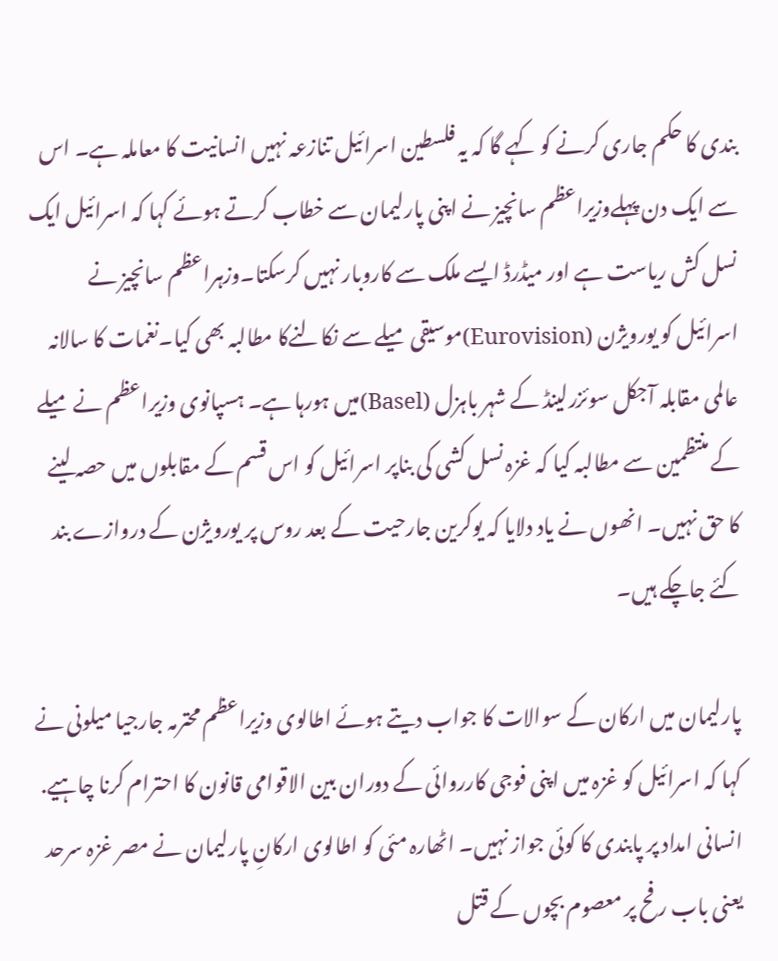بندی کا حکم جاری کرنے کو کہے گا کہ یہ فلسطین اسرائیل تنازعہ نہیں انسانیت کا معاملہ ہے۔ اس سے ایک دن پہلےوزیراعظم سانچیز نے اپنی پارلیمان سے خطاب کرتے ہوئے کہا کہ اسرائیل ایک نسل کش ریاست ہے اور میڈرڈ ایسے ملک سے کاروبار نہیں کرسکتا۔وزہراعظم سانچیز نے اسرائیل کو یورویژن (Eurovision)موسیقی میلے سے نکالنےکا مطالبہ بھی کیا۔نغمات کا سالانہ عالمی مقابلہ آجکل سوئزرلینڈ کے شہر باہزل (Basel)میں ہورہا ہے۔ ہسپانوی وزیراعظم نے میلے کے منتظمین سے مطالبہ کیا کہ غزہ نسل کشی کی بناپر اسرائیل کو اس قسم کے مقابلوں میں حصہ لینے کا حق نہیں۔ انھوں نے یاد دلایا کہ یوکرین جارحیت کے بعد روس پر یورویژن کے دروازے بند کئے جاچکے ہیں۔

پارلیمان میں ارکان کے سوالات کا جواب دیتے ہوئے اطالوی وزیراعظم محترمہ جارجیا میلونی نے کہا کہ اسرائیل کو غزہ میں اپنی فوجی کارروائی کے دوران بین الاقوامی قانون کا احترام کرنا چاہیے. انسانی امداد پر پابندی کا کوئی جواز نہیں۔ اٹھارہ مئی کو اطالوی ارکانِ پارلیمان نے مصر غزہ سرحد یعنی باب ر فح پر معصوم بچوں کے قتل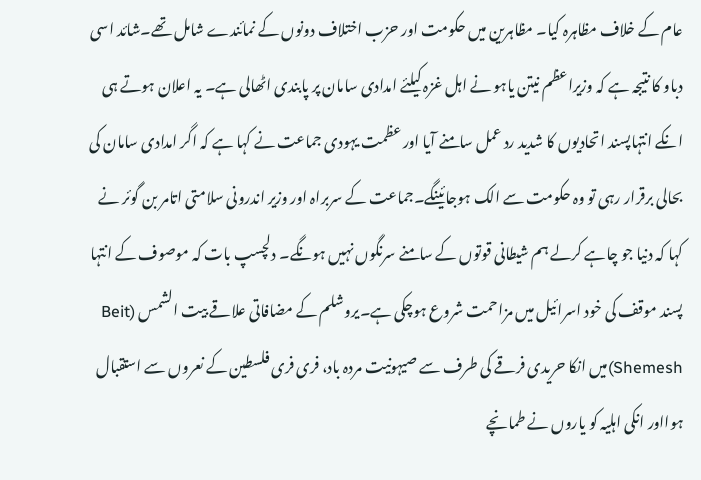عام کے خلاف مظاہرہ کیا۔ مظاہرین میں حکومت اور حزب اختلاف دونوں کے نمائندے شامل تھے۔شائد اسی دباو کا نتیجہ ہے کہ وزیراعظم نیتن یاہو نے اہل غزہ کیلئے امدادی سامان پر پابندی اٹھالی ہے۔ یہ اعلان ہوتے ہی انکے انتہاپسند اتحادیوں کا شدید رد عمل سامنے آیا اور عظمت یہودی جماعت نے کہا ہے کہ اگر امدادی سامان کی بحالی برقرار رہی تو وہ حکومت سے الک ہوجائینگے۔جماعت کے سربراہ اور وزیر اندرونی سلامتی اتامر بن گوئر نے کہا کہ دنیا جو چاہے کرلے ہم شیطانی قوتوں کے سامنے سرنگوں نہیں ہونگے۔ دلچسپ بات کہ موصوف کے انتہا پسند موقف کی خود اسرائیل میں مزاحمت شروع ہوچکی ہے۔یروشلم کے مضافاتی علاقے بیت الشمس (Beit Shemesh)میں انکا حریدی فرقے کی طرف سے صیہونیت مردہ باد، فری فری فلسطین کے نعروں سے استقبال ہوااور انکی اہلیہ کو یاروں نے طمانچے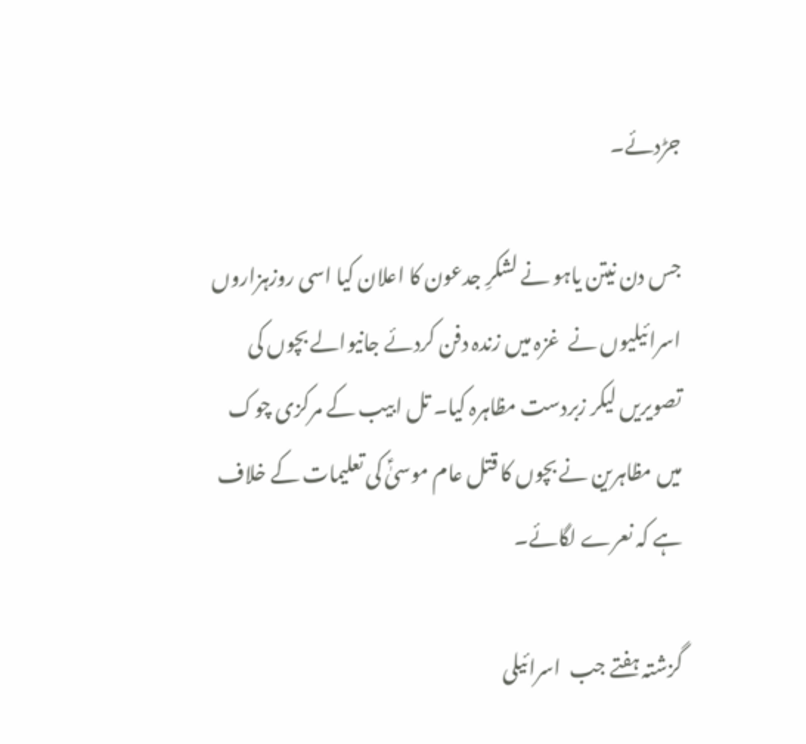جڑدئے۔

جس دن نیتن یاہو نے لشکرِ جدعون کا اعلان کیا اسی روزہزاروں اسرائیلیوں نے  غزہ میں زندہ دفن کردئے جانیوالے بچوں کی تصویریں لیکر زبردست مظاہرہ کیا۔ تل ابیب کے مرکزی چوک میں مظاہرین نے بچوں کا قتل عام موسیٰؑ کی تعلیمات کے خلاف ہے کہ نعرے لگائے۔

گزشتہ ہفتے جب  اسرائیلی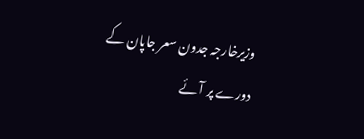وزیرخارجہ جدون سعر جاپان کے دورے پر آئے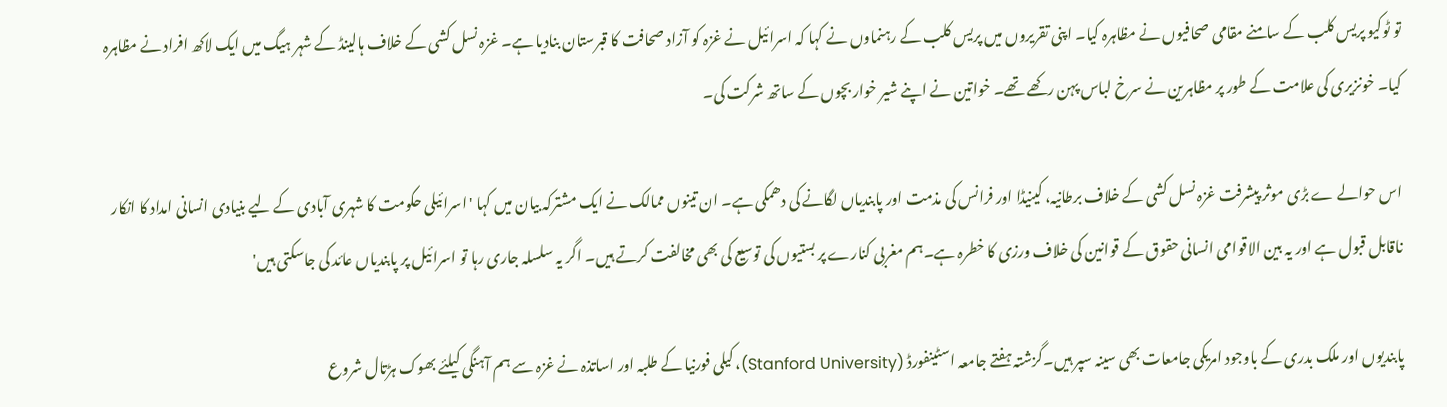تو ٹوکیو پریس کلب کے سامنے مقامی صحافیوں نے مظاہرہ کیا۔ اپنی تقریروں میں پریس کلب کے رہنماوں نے کہا کہ اسرائیل نے غزہ کو آزاد صحافت کا قبرستان بنادیا ہے۔ غزہ نسل کشی کے خلاف ہالینڈ کے شہر ہیگ میں ایک لاکھ افراد نے مظاہرہ کیا۔ خونزیری کی علامت کے طور پر مظاہرین نے سرخ لباس پہن رکھے تھے۔ خواتین نے اپنے شیر خوار بچوں کے ساتھ شرکت کی۔

اس حوالے ے بڑی موثر پیشرفت غزہ نسل کشی کے خلاف برطانیہ، کینیڈا اور فرانس کی مذمت اور پابندیاں لگانے کی دھمکی ہے۔ ان تینوں ممالک نے ایک مشترکہ بیان میں کہا 'اسرائیلی حکومت کا شہری آبادی کے لیے بنیادی انسانی امداد کا انکار ناقابل قبول ہے اور یہ بین الاقوامی انسانی حقوق کے قوانین کی خلاف ورزی کا خطرہ ہے۔ہم مغربی کنارے پر بستیوں کی توسیع کی بھی مخالفت کرتے ہیں۔ اگر یہ سلسلہ جاری رہا تو اسرائیل پر پابندیاں عائد کی جاسکتی ہیں'

پابندیوں اور ملک بدری کے باوجود امریکی جامعات بھی سینہ سپر ہیں۔گزشتہ ہفتے جامعہ اسٹینفورڈ (Stanford University)، کیلی فورنیا کے طلبہ اور اساتذہ نے غزہ سے ہم آہنگی کیلئے بھوک ہڑتال شروع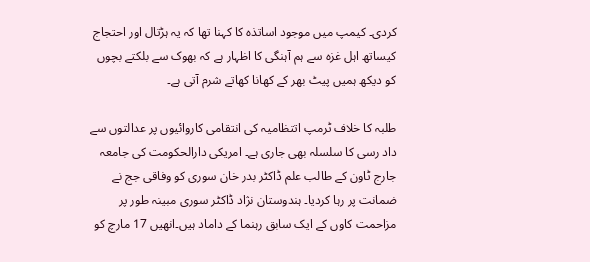کردی۔ کیمپ میں موجود اساتذہ کا کہنا تھا کہ یہ ہڑتال اور احتجاج کیساتھ اہل غزہ سے ہم آہنگی کا اظہار ہے کہ بھوک سے بلکتے بچوں کو دیکھ ہمیں پیٹ بھر کے کھانا کھاتے شرم آتی ہے۔

طلبہ کا خلاف ٹرمپ اتتظامیہ کی انتقامی کاروائیوں پر عدالتوں سے داد رسی کا سلسلہ بھی جاری ہے۔ امریکی دارالحکومت کی جامعہ جارج ٹاون کے طالب علم ڈاکٹر بدر خان سوری کو وفاقی جج نے ضمانت پر رہا کردیا۔ ہندوستان نژاد ڈاکٹر سوری مبینہ طور پر مزاحمت کاوں کے ایک سابق رہنما کے داماد ہیں۔انھیں 17 مارچ کو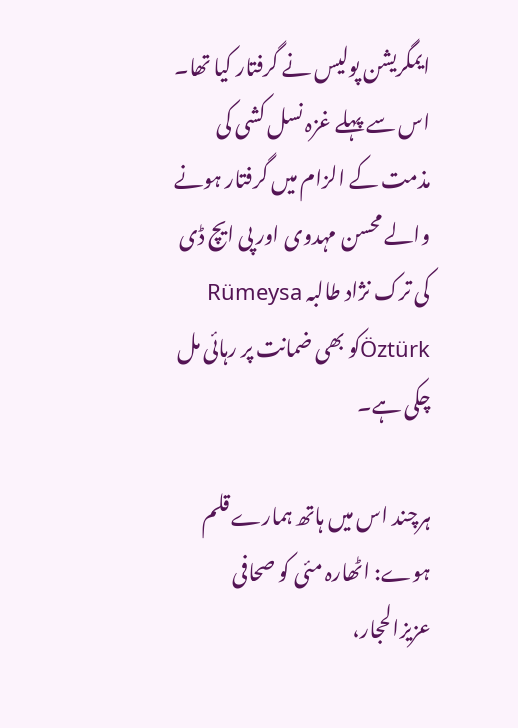ایمگریشن پولیس نے گرفتار کیا تھا۔ اس سے پہلے غزہ نسل کشی کی مذمت کے الزام میں گرفتار ہونے والے محسن مہدوی اور پی ایچ ڈی کی ترک نژاد طالبہ Rümeysa Öztürkکو بھی ضمانت پر رہائی مل چکی ہے۔

ہرچند اس میں ہاتھ ہمارے قلم ہوے: اٹھارہ مئی کو صحافی عزیزالحجار،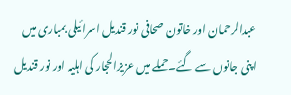عبدالرحمان اور خاتون صحافی نور قندیل اسرائیلی بمباری میں اپنی جانوں سے گئے۔حملے میں عزیزالحجار کی اہلیہ اور نور قندیل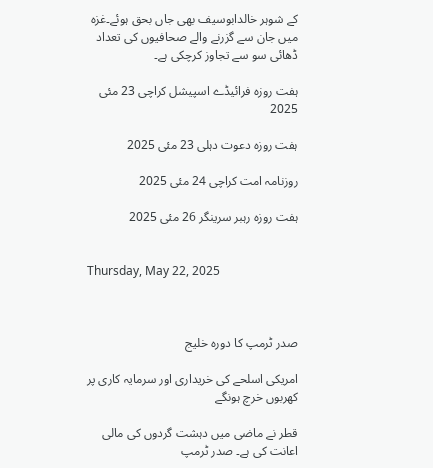کے شوہر خالدابوسیف بھی جاں بحق ہوئے۔غزہ میں جان سے گزرنے والے صحافیوں کی تعداد ڈھائی سو سے تجاوز کرچکی ہے۔

ہفت روزہ فرائیڈے اسپیشل کراچی 23 مئی 2025

ہفت روزہ دعوت دہلی 23 مئی 2025

روزنامہ امت کراچی 24 مئی 2025

ہفت روزہ رہبر سرینگر 26 مئی 2025


Thursday, May 22, 2025



صدر ٹرمپ کا دورہ خلیج

امریکی اسلحے کی خریداری اور سرمایہ کاری پر کھربوں خرچ ہونگے

قطر نے ماضی میں دہشت گردوں کی مالی اعانت کی ہے۔ صدر ٹرمپ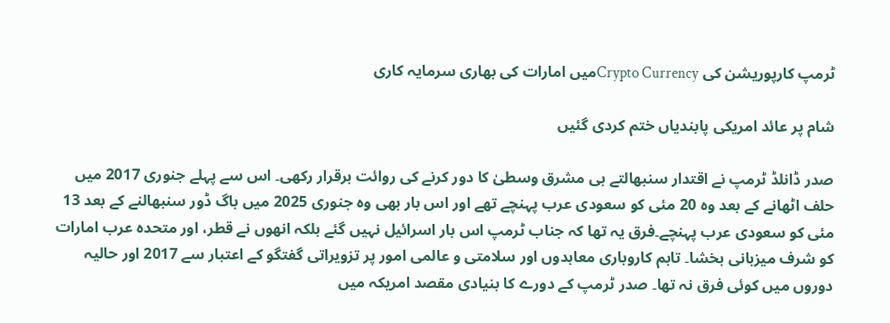ٹرمپ کارپوریشن کی Crypto Currencyمیں امارات کی بھاری سرمایہ کاری

شام پر عائد امریکی پابندیاں ختم کردی گئیں

صدر ڈانلڈ ٹرمپ نے اقتدار سنبھالتے ہی مشرق وسطیٰ کا دور کرنے کی روائت برقرار رکھی۔ اس سے پہلے جنوری 2017 میں حلف اٹھانے کے بعد وہ 20 مئی کو سعودی عرب پہنچے تھے اور اس بار بھی وہ جنوری 2025 میں باگ ڈور سنبھالنے کے بعد 13 مئی کو سعودی عرب پہنچے۔فرق یہ تھا کہ جناب ٹرمپ اس بار اسرائیل نہیں گئے بلکہ انھوں نے قطر، اور متحدہ عرب امارات کو شرف میزبانی بخشا۔ تاہم کاروباری معاہدوں اور سلامتی و عالمی امور پر تزویراتی گفتگو کے اعتبار سے 2017 اور حالیہ دوروں میں کوئی فرق نہ تھا۔ صدر ٹرمپ کے دورے کا بنیادی مقصد امریکہ میں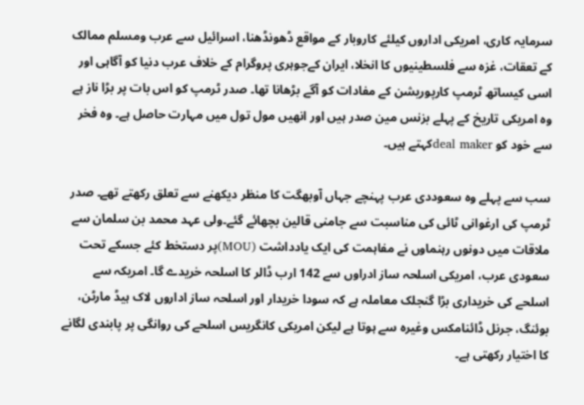سرمایہ کاری، امریکی اداروں کیلئے کاروبار کے مواقع ڈھونڈھنا، اسرائیل سے عرب ومسلم ممالک کے تعقات، غزہ سے فلسطینیوں کا انخلا، ایران کےجوہری پروگرام کے خلاف عرب دنیا کو آگاہی اور اسی کیساتھ ٹرمپ کارپوریشن کے مفادات کو آگے بڑھانا تھا۔ صدر ٹرمپ کو اس بات پر بڑا ناز ہے وہ امریکی تاریخ کے پہلے بزنس مین صدر ہیں اور انھیں مول تول میں مہارت حاصل ہے۔ وہ فخر سے خود کو deal makerکہتے ہیں۔

سب سے پہلے وہ سعوددی عرب پہنچے جہاں آوبھگت کا منظر دیکھنے سے تعلق رکھتے تھے۔ صدر ٹرمپ کی ارغوانی ٹائی کی مناسبت سے جامنی قالین بچھائے گئے۔ولی عہد محمد بن سلمان سے ملاقات میں دونوں رہنماوں نے مفاہمت کی ایک یادداشت (MOU)پر دستخط کئے جسکے تحت سعودی عرب، امریکی اسلحہ ساز ادراوں سے 142 ارب ڈالر کا اسلحہ خریدے گا۔ امریکہ سے اسلحے کی خریداری بڑا گنجلک معاملہ ہے کہ سودا خریدار اور اسلحہ ساز اداروں لاک ہیڈ مارٹن، بوئنگ، جرنل ڈائنامکس وغیرہ سے ہوتا ہے لیکن امریکی کانگریس اسلحے کی روانگی پر پابندی لگانے کا اختیار رکھتی ہے۔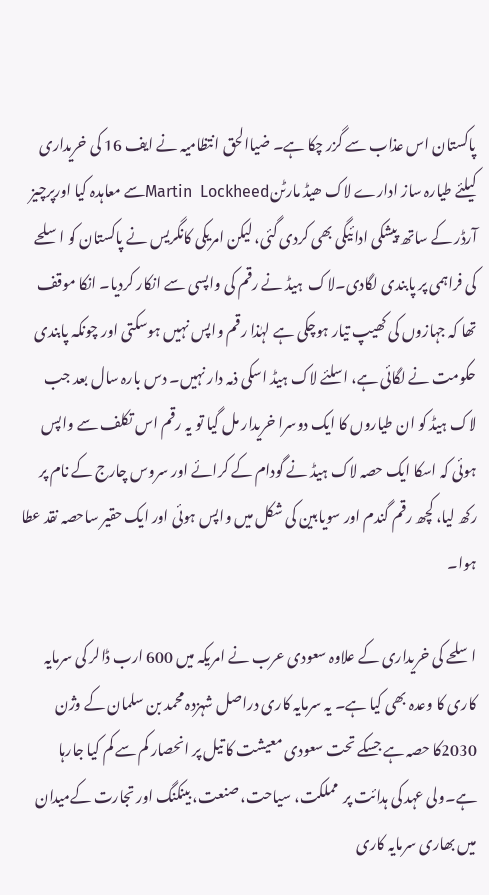پاکستان اس عذاب سے گزر چکا ہے۔ ضیاالحق انتظامیہ نے ایف 16 کی خریداری کیلئے طیارہ ساز ادارے لاک ھیڈ مارٹنMartin  Lockheedسے معاہدہ کیا اورپرچیز آرڈر کے ساتھ پیشکی ادائیگی بھی کردی گئی، لیکن امریکی کانگریس نے پاکستان کو اسلحے کی فراہمی پر پابندی لگادی۔لاک  ہیڈ نے رقم کی واپسی سے انکار کردیا۔ انکا موقف تھا کہ جہازوں کی کھیپ تیار ہوچکی ہے لہٰذا رقم واپس نہیں ہوسکتی اور چونکہ پابندی حکومت نے لگائی ہے، اسلئے لاک ہیڈ اسکی ذمہ دار نہیں۔ دس بارہ سال بعد جب لاک ہیڈ کو ان طیاروں کا ایک دوسرا خریدار مل گیا تو یہ رقم اس تکلف سے واپس ہوئی کہ اسکا ایک حصہ لاک ہیڈ نے گودام کے کرائے اور سروس چارج کے نام پر رکھ لیا، کچھ رقم گندم اور سویابین کی شکل میں واپس ہوئی اور ایک حقیر ساحصہ نقد عطا ہوا۔

اسلحے کی خریداری کے علاوہ سعودی عرب نے امریکہ میں 600 ارب ڈالر کی سرمایہ کاری کا وعدہ بھی کیا ہے۔ یہ سرمایہ کاری دراصل شہزدہ محمد بن سلمان کے وژن 2030کا حصہ ہے جسکے تحت سعودی معیشت کا تیل پر انحصار کم سے کم کیا جارہا ہے۔ولی عہد کی ہدائت پر  مملکت، سیاحت، صنعت، بینکنگ اور تجارت کےمیدان میں بھاری سرمایہ کاری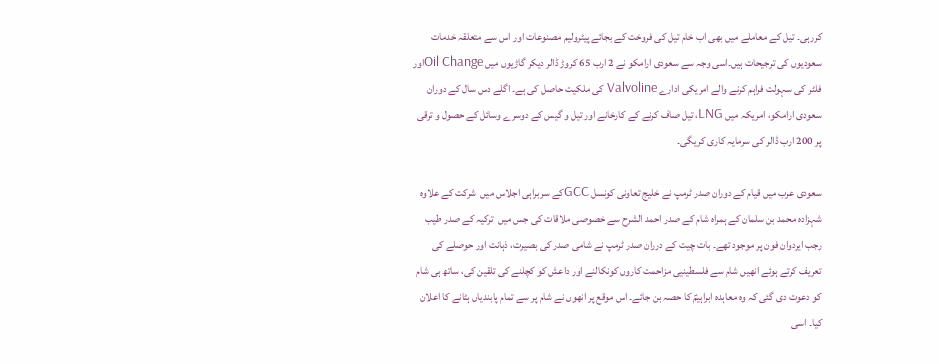کررہی۔ تیل کے معاملے میں بھی اب خام تیل کی فروخت کے بجائے پیٹرولیم مصنوعات اور اس سے متعلقہ خدمات سعودیوں کی ترجیحات ہیں۔اسی وجہ سے سعودی ارامکو نے 2 ارب 65 کروڑ ڈالر دیکر گاڑیوں میں Oil Changeاور فلٹر کی سہولت فراہم کرنے والے امریکی ادارے Valvoline کی ملکیت حاصل کی ہے۔ اگلے دس سال کے دوران سعودی ارامکو، امریکہ میں LNG، تیل صاف کرنے کے کارخانے اور تیل و گیس کے دوسرے وسائل کے حصول و ترقی پر 200 ارب ڈالر کی سرمایہ کاری کریگی۔

سعودی عرب میں قیام کے دوران صدر ٹرمپ نے خلیج تعاونی کونسل GCCکے سربراہی اجلاس میں  شرکت کے علاوہ شہزادہ محمد بن سلمان کے ہمراہ شام کے صدر احمد الشرح سے خصوصی ملاقات کی جس میں  ترکیہ کے صدر طیب رجب ایردوان فون پر موجود تھے۔ بات چیت کے درران صدر ٹرمپ نے شامی صدر کی بصیرت، ذہانت اور حوصلے کی تعریف کرتے ہوئے انھیں شام سے فلسطینیی مزاحمت کاروں کونکالنے اور داعش کو کچلنے کی تلقین کی، ساتھ ہی شام کو دعوت دی گئی کہ وہ معاہدہ ابراہیمؑ کا حصہ بن جائے۔ اس موقع پر انھوں نے شام پر سے تمام پابندیاں ہٹانے کا اعلان کیا۔ اسی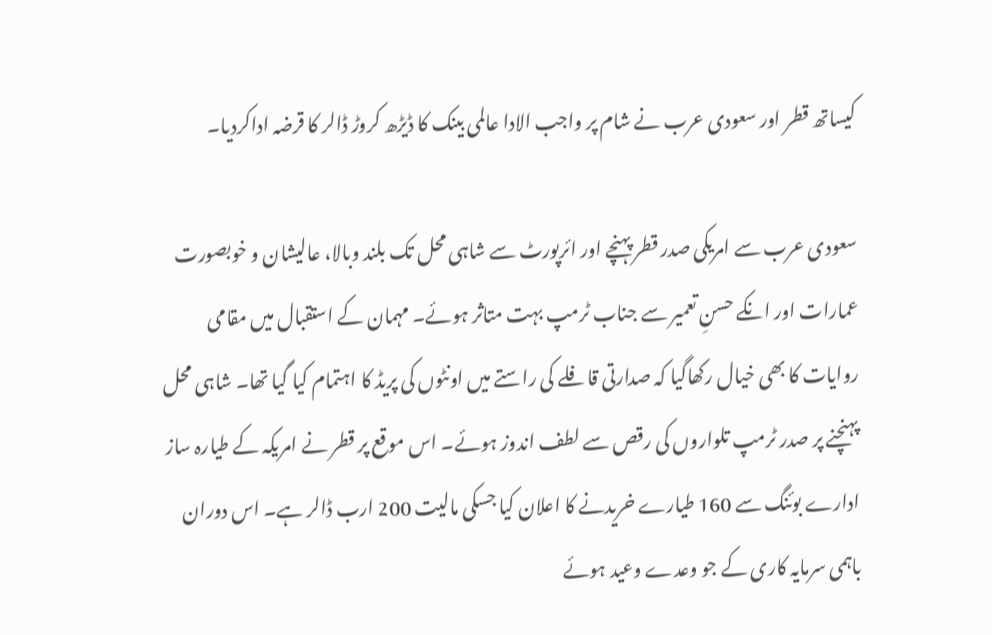کیساتھ قطر اور سعودی عرب نے شام پر واجب الادا عالمی بینک کا ڈیڑھ کروڑ ڈالر کا قرضہ اداکردیا۔

سعودی عرب سے امریکی صدر قطر پہنچے اور ائرپورٹ سے شاہی محل تک بلند وبالا، عالیشان و خوبصورت عمارات اور انکے حسنِ تعمیر سے جناب ٹرمپ بہت متاثر ہوئے۔ مہمان کے استقبال میں مقامی روایات کا بھی خیال رکھاگیا کہ صدارتی قافلے کی راستے میں اونٹوں کی پریڈ کا اہتمام کیا گیا تھا۔ شاہی محل پہنچنے پر صدر ٹرمپ تلواروں کی رقص سے لطف اندوز ہوئے۔ اس موقع پر قطر نے امریکہ کے طیارہ ساز ادارے بوئنگ سے 160 طیارے خریدنے کا اعلان کیا جسکی مالیت 200 ارب ڈالر ہے۔ اس دوران باہمی سرمایہ کاری کے جو وعدے وعید ہوئے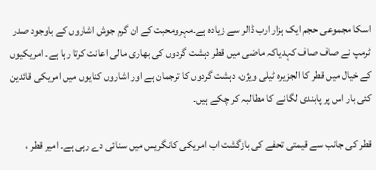اسکا مجموعی حجم ایک ہزار ارب ڈالر سے زیادہ ہے۔مہرومحبت کے ان گرم جوش اشاروں کے باوجود صدر ٹرمپ نے صاف صاف کہدیاکہ ماضی میں قطر دہشت گردوں کی بھاری مالی اعانت کرتا رہا ہے۔ امریکیوں کے خیال میں قطر کا الجزیرہ ٹیلی ویژن، دہشت گردوں کا ترجمان ہے اور اشاروں کنایوں میں امریکی قائدین کئی بار اس پر پابندی لگانے کا مطالبہ کر چکے ہیں۔

قطر کی جانب سے قیمتی تحفے کی بازگشت اب امریکی کانگریس میں سنائی دے رہی ہے۔ امیر قطر ،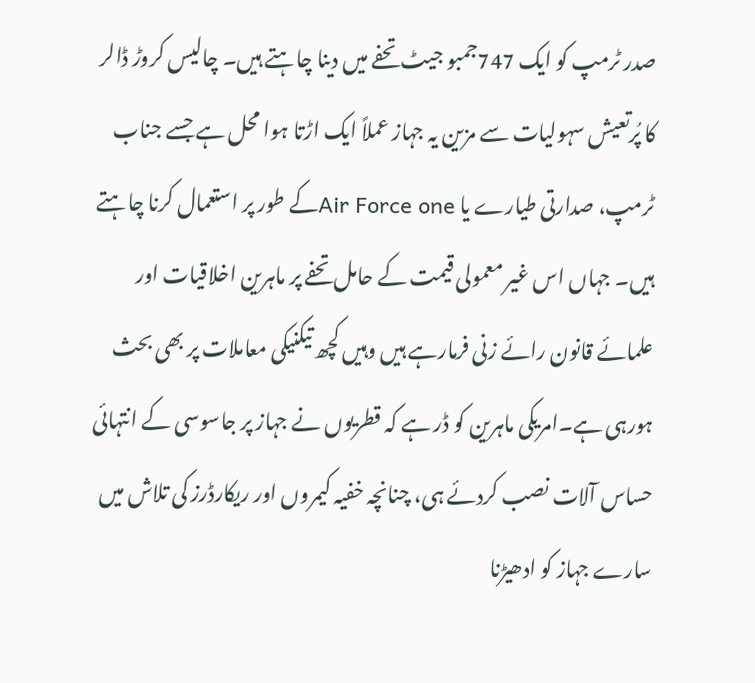صدر ٹرمپ کو ایک 747جمبو جیٹ تحفے میں دینا چاہتے ہیں۔ چالیس کروڑ ڈالر کا پُرتعیش سہولیات سے مزین یہ جہاز عملاً ایک اڑتا ہوا محل ہے جسے جناب ٹرمپ، صدارتی طیارے یا Air Force oneکے طور پر استعمال کرنا چاہتے ہیں۔ جہاں اس غیر معمولی قیمت کے حامل تحفے پر ماہرین اخلاقیات اور علمائے قانون رائے زنی فرمارہے ہیں وہیں کچھ تیکنیکی معاملات پر بھی بحث ہورہی ہے۔امریکی ماہرین کو ڈر ہے کہ قطریوں نے جہاز پر جاسوسی کے انتہائی حساس آلات نصب کردئے ہی، چنانچہ خفیہ کیمروں اور ریکارڈرز کی تلاش میں سارے جہاز کو ادھیڑنا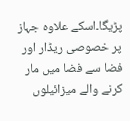پڑیگا۔اسکے علاوہ جہاز پر خصوصی ریڈار اور فضا سے فضا میں مار کرنے والے میزائیلوں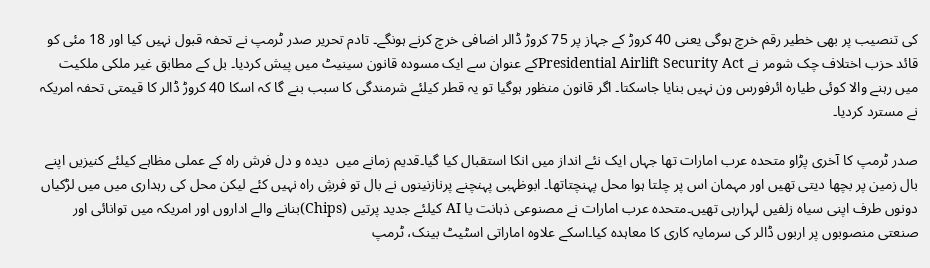کی تنصیب پر بھی خطیر رقم خرچ ہوگی یعنی 40 کروڑ کے جہاز پر 75 کروڑ ڈالر اضافی خرچ کرنے ہونگے۔ تادم تحریر صدر ٹرمپ نے تحفہ قبول نہیں کیا اور 18 مئی کو قائد حزب اختلاف چک شومر نے Presidential Airlift Security Actکے عنوان سے ایک مسودہ قانون سینیٹ میں پیش کردیا۔ بل کے مطابق غیر ملکی ملکیت میں رہنے والا کوئی طیارہ ائرفورس ون نہیں بنایا جاسکتا۔ اگر قانون منظور ہوگیا تو یہ قطر کیلئے شرمندگی کا سبب بنے گا کہ اسکا 40 کروڑ ڈالر کا قیمتی تحفہ امریکہ نے مسترد کردیا۔

صدر ٹرمپ کا آخری پڑاو متحدہ عرب امارات تھا جہاں ایک نئے انداز میں انکا استقبال کیا گیا۔قدیم زمانے میں  دیدہ و دل فرش راہ کے عملی مظاہے کیلئے کنیزیں اپنے بال زمین پر بچھا دیتی تھیں اور مہمان اس پر چلتا ہوا محل پہنچتاتھا۔ ابوظہبی پہنچنے پرنازنینوں نے بال تو فرشِ راہ نہیں کئے لیکن محل کی رہداری میں میں لڑکیاں دونوں طرف اپنی سیاہ زلفیں لہرارہی تھیں۔متحدہ عرب امارات نے مصنوعی ذہانت یا AI کیلئے جدید پرتیں (Chips)بنانے والے اداروں اور امریکہ میں توانائی اور صنعتی منصوبوں پر اربوں ڈالر کی سرمایہ کاری کا معاہدہ کیا۔اسکے علاوہ اماراتی اسٹیٹ بینک، ٹرمپ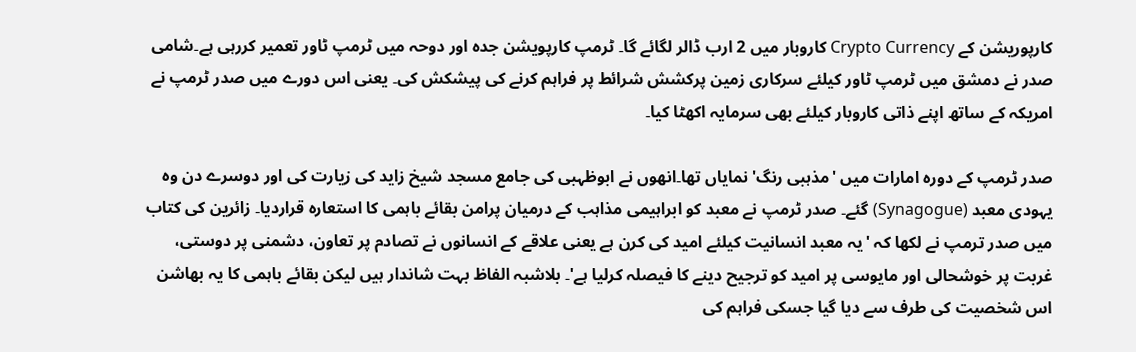کارپوریشن کے Crypto Currency کاروبار میں 2 ارب ڈالر لگائے گا۔ ٹرمپ کارپویشن جدہ اور دوحہ میں ٹرمپ ٹاور تعمیر کررہی ہے۔شامی صدر نے دمشق میں ٹرمپ ٹاور کیلئے سرکاری زمین پرکشش شرائط پر فراہم کرنے کی پیشکش کی۔ یعنی اس دورے میں صدر ٹرمپ نے امریکہ کے ساتھ اپنے ذاتی کاروبار کیلئے بھی سرمایہ اکھٹا کیا۔

صدر ٹرمپ کے دورہ امارات میں 'مذہبی رنگ' نمایاں تھا۔انھوں نے ابوظہبی کی جامع مسجد شیخ زاید کی زیارت کی اور دوسرے دن وہ یہودی معبد (Synagogue) گئے۔ صدر ٹرمپ نے معبد کو ابراہیمی مذاہب کے درمیان پرامن بقائے باہمی کا استعارہ قراردیا۔ زائرین کی کتاب میں صدر ترمپ نے لکھا کہ 'یہ معبد انسانیت کیلئے امید کی کرن ہے یعنی علاقے کے انسانوں نے تصادم پر تعاون، دشمنی پر دوستی، غربت پر خوشحالی اور مایوسی پر امید کو ترجیح دینے کا فیصلہ کرلیا ہے'۔ بلاشبہ الفاظ بہت شاندار ہیں لیکن بقائے باہمی کا یہ بھاشن اس شخصیت کی طرف سے دیا گیا جسکی فراہم کی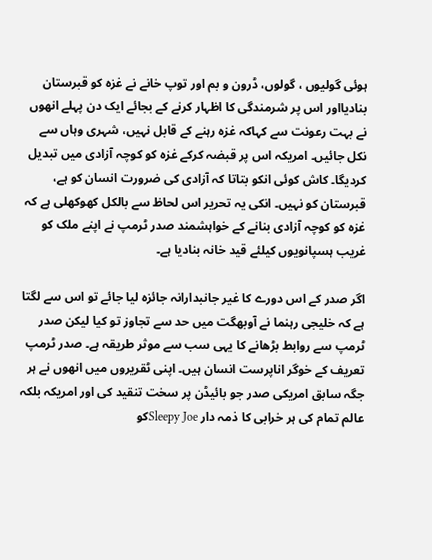ہوئی گولیوں ، گولوں، ڈرون و بم اور توپ خانے نے غزہ کو قبرستان بنادیااور اس پر شرمندگی کا اظہار کرنے کے بجائے ایک دن پہلے انھوں نے بہت رعونت سے کہاکہ غزہ رہنے کے قابل نہیں، شہری وہاں سے نکل جائیں۔ امریکہ اس پر قبضہ کرکے غزہ کو کوچہ آزادی میں تبدیل کردیگا۔ کاش کوئی انکو بتاتا کہ آزادی کی ضرورت انسان کو ہے، قبرستان کو نہیں۔ انکی یہ تحریر اس لحاظ سے بالکل کھوکھلی ہے کہ غزہ کو کوچہ آزادی بنانے کے خواہشمند صدر ٹرمپ نے اپنے ملک کو غریب ہسپانویوں کیلئے قید خانہ بنادیا ہے۔

اگر صدر کے اس دورے کا غیر جانبدارانہ جائزہ لیا جائے تو اس سے لگتا ہے کہ خلیجی رہنما نے آوبھگت میں حد سے تجاوز تو کیا لیکن صدر ٹرمپ سے روابط بڑھانے کا یہی سب سے موثر طریقہ ہے۔ صدر ٹرمپ تعریف کے خوگر اناپرست انسان ہیں۔ اپنی ٹقریروں میں انھوں نے ہر جگہ سابق امریکی صدر جو بائیڈن پر سخت تنقید کی اور امریکہ بلکہ عالم تمام کی ہر خرابی کا ذمہ دار Sleepy Joeکو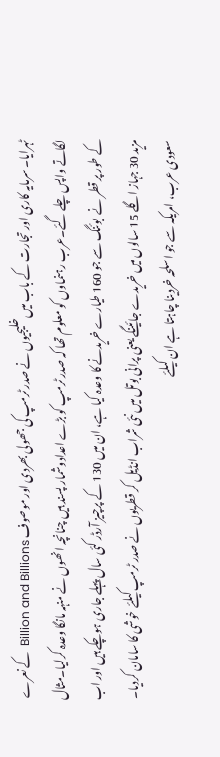ٹہرایا۔ سرمایہ کاری اور تجارت کے باب میں خلیجیوں نے صدر ٹرمپ کی جھولی بھردی اور موصوف Billion and Billions  کے نعرے لگاتے واپس چلے گئے۔عرب رہنماوں کو معلوم تھا کہ صدر ٹرمپ کو بڑے اعدادوشمار پسند ہیں چنانچہ انھوں نے منہہ مانگا وعدہ کرلیا۔مثال کے طور پر قطر نے  بوئنگ سے جو 160 طیارے خریدنے کا وعدہ کیا ہے، ان میں 130 کے پرچیز آرڈر کئی سال پہلے جاری ہوچکے ہیں اور اب مزید 30 جہاز اگلے 15 سالوں میں خریدے جائینگے یعنی پرانی بوتل میں نئی شراب انڈیل کر قطریوں نے صدر ٹرمپ کیلئے خوشی کا سامان کردیا۔ سعودی عرب، امریکہ سے جو اسلحہ خردینا چاہتا ہے ان کیلئے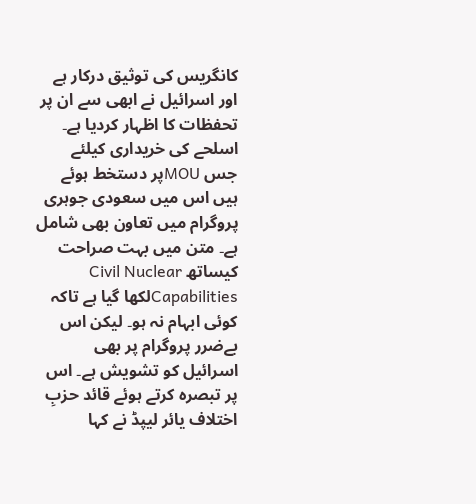کانگریس کی توثیق درکار ہے اور اسرائیل نے ابھی سے ان پر تحفظات کا اظہار کردیا ہے۔ اسلحے کی خریداری کیلئے جس MOUپر دستخط ہوئے ہیں اس میں سعودی جوہری پروگرام میں تعاون بھی شامل ہے۔ متن میں بہت صراحت کیساتھ Civil Nuclear Capabilitiesلکھا گیا ہے تاکہ کوئی ابہام نہ ہو۔ لیکن اس بےضرر پروگرام پر بھی اسرائیل کو تشویش ہے۔ اس پر تبصرہ کرتے ہوئے قائد حزبِ اختلاف یائر لیپڈ نے کہا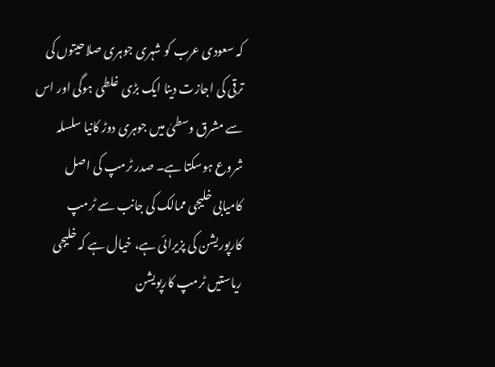کہ سعودی عرب کو شہری جوہری صلاحیتوں کی ترقی کی اجازت دینا ایک بڑی غلطی ہوگی اور اس سے مشرق وسطیٰ میں جوہری دوڑ کانیا سلسلہ شروع ہوسکتا ہے۔ صدر ٹرمپ کی اصل کامیابی خلیجی ممالک کی جانب سے ٹرمپ کارپوریشن کی پزیرائی ہے، خیال ہے کہ خلیجی ریاستیں ٹرمپ کارپویشن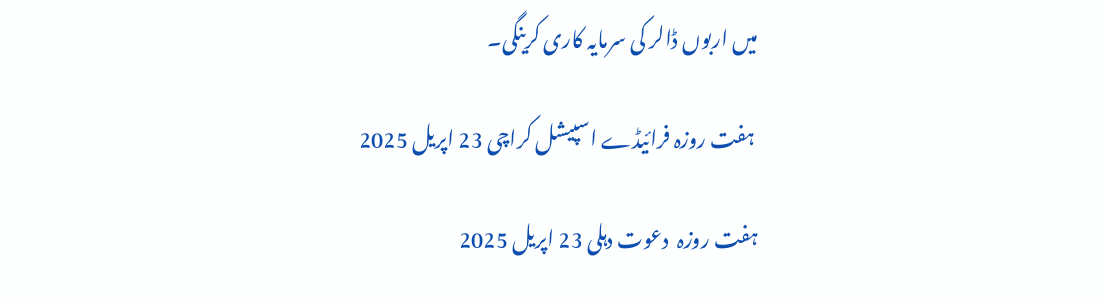میں اربوں ڈالر کی سرمایہ کاری کرینگی۔

 ہفت روزہ فرائیڈے اسپیشل کراچی 23 اپریل 2025

ہفت روزہ  دعوت دہلی 23 اپریل 2025